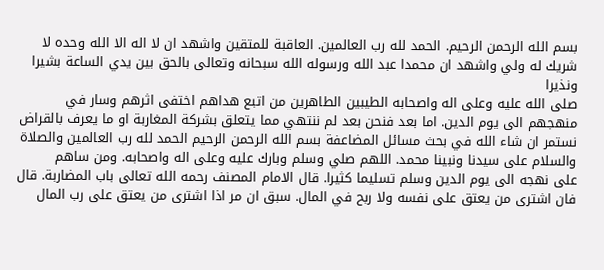بسم الله الرحمن الرحيم. الحمد لله رب العالمين. العاقبة للمتقين واشهد ان لا اله الا الله وحده لا شريك له ولي واشهد ان محمدا عبد الله ورسوله الله سبحانه وتعالى بالحق بين يدي الساعة بشيرا ونذيرا
صلى الله عليه وعلى اله واصحابه الطيبين الطاهرين من اتبع هداهم اختفى اثرهم وسار في منهجهم الى يوم الدين. اما بعد فنحن بعد لم ننتهي مما يتعلق بشركة المغاربة او ما يعرف بالقراض
نستمر ان شاء الله في بحث مسائل المضاعفة بسم الله الرحمن الرحيم الحمد لله رب العالمين والصلاة والسلام على سيدنا ونبينا محمد. اللهم صلي وسلم وبارك عليه وعلى اله واصحابه. ومن ساهم
على نهجه الى يوم الدين وسلم تسليما كثيرا. قال الامام المصنف رحمه الله تعالى باب المضاربة. قال فان اشترى من يعتق على نفسه ولا ربح في المال. سبق ان مر اذا اشترى من يعتق على رب المال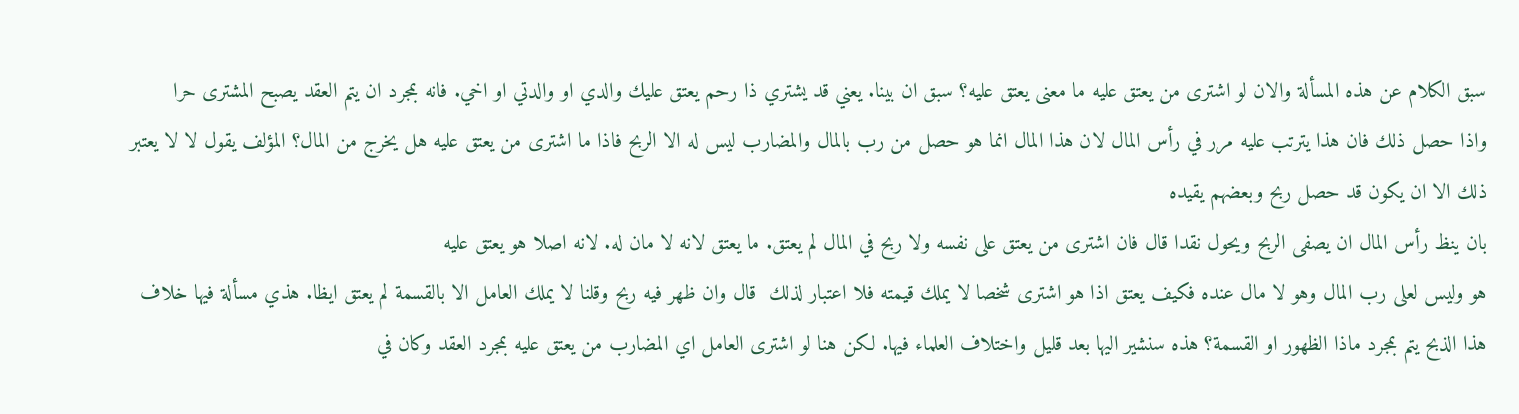سبق الكلام عن هذه المسألة والان لو اشترى من يعتق عليه ما معنى يعتق عليه؟ سبق ان بينا. يعني قد يشتري ذا رحم يعتق عليك والدي او والدتي او اخي. فانه بمجرد ان يتم العقد يصبح المشترى حرا
واذا حصل ذلك فان هذا يترتب عليه مرر في رأس المال لان هذا المال انما هو حصل من رب بالمال والمضارب ليس له الا الربح فاذا ما اشترى من يعتق عليه هل يخرج من المال؟ المؤلف يقول لا لا يعتبر ذلك الا ان يكون قد حصل ربح وبعضهم يقيده
بان ينظ رأس المال ان يصفى الربح ويحول نقدا قال فان اشترى من يعتق على نفسه ولا ربح في المال لم يعتق. ما يعتق لانه لا مان له. لانه اصلا هو يعتق عليه
هو وليس لعلى رب المال وهو لا مال عنده فكيف يعتق اذا هو اشترى شخصا لا يملك قيمته فلا اعتبار لذلك  قال وان ظهر فيه ربح وقلنا لا يملك العامل الا بالقسمة لم يعتق ايظا. هذي مسألة فيها خلاف
هذا الذبح يتم بمجرد ماذا الظهور او القسمة؟ هذه سنشير اليها بعد قليل واختلاف العلماء فيها. لكن هنا لو اشترى العامل اي المضارب من يعتق عليه بمجرد العقد وكان في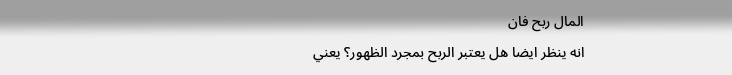المال ربح فان
انه ينظر ايضا هل يعتبر الربح بمجرد الظهور؟ يعني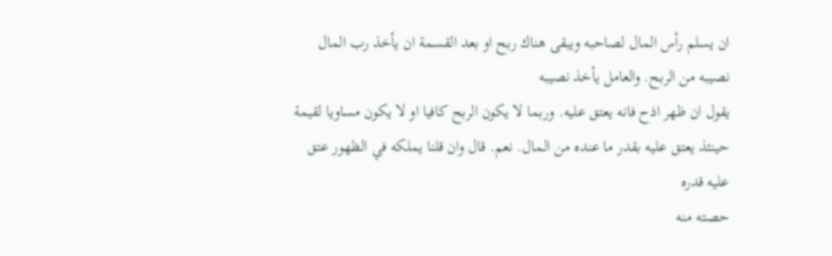ان يسلم رأس المال لصاحبه ويبقى هناك ربح او بعد القسمة ان يأخذ رب المال نصيبه من الربح. والعامل يأخذ نصيبه
يقول ان ظهر اذح فانه يعتق عليه. وربما لا يكون الربح كافيا او لا يكون مساويا لقيمة حينئذ يعتق عليه بقدر ما عنده من المال. نعم. قال وان قلنا يملكه في الظهور عتق عليه قدره
حصته منه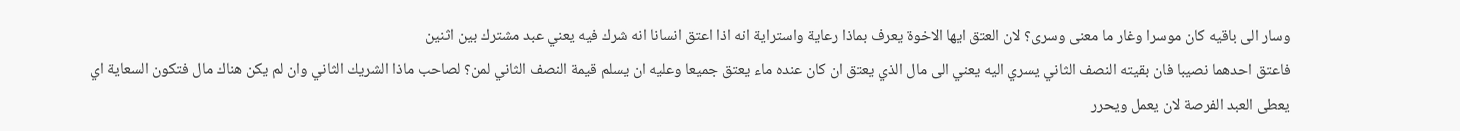وسار الى باقيه كان موسرا وغار ما معنى وسرى؟ لان العتق ايها الاخوة يعرف بماذا رعاية واستراية انه اذا اعتق انسانا انه شرك فيه يعني عبد مشترك بين اثنين
فاعتق احدهما نصيبا فان بقيته النصف الثاني يسري اليه يعني الى مال الذي يعتق ان كان عنده ماء يعتق جميعا وعليه ان يسلم قيمة النصف الثاني لمن؟ لصاحب ماذا الشريك الثاني وان لم يكن هناك مال فتكون السعاية اي يعطى العبد الفرصة لان يعمل ويحرر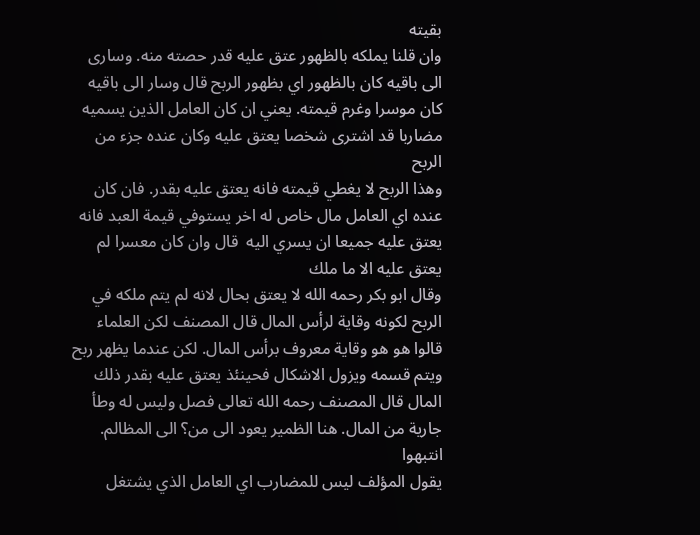بقيته
وان قلنا يملكه بالظهور عتق عليه قدر حصته منه. وسارى الى باقيه كان بالظهور اي بظهور الربح قال وسار الى باقيه كان موسرا وغرم قيمته. يعني ان كان العامل الذين يسميه مضاربا قد اشترى شخصا يعتق عليه وكان عنده جزء من الربح
وهذا الربح لا يغطي قيمته فانه يعتق عليه بقدر. فان كان عنده اي العامل مال خاص له اخر يستوفي قيمة العبد فانه يعتق عليه جميعا ان يسري اليه  قال وان كان معسرا لم يعتق عليه الا ما ملك
وقال ابو بكر رحمه الله لا يعتق بحال لانه لم يتم ملكه في الربح لكونه وقاية لرأس المال قال المصنف لكن العلماء قالوا هو هو وقاية معروف برأس المال. لكن عندما يظهر ربح
ويتم قسمه ويزول الاشكال فحينئذ يعتق عليه بقدر ذلك المال قال المصنف رحمه الله تعالى فصل وليس له وطأ جارية من المال. هنا الظمير يعود الى من؟ الى المظالم. انتبهوا
يقول المؤلف ليس للمضارب اي العامل الذي يشتغل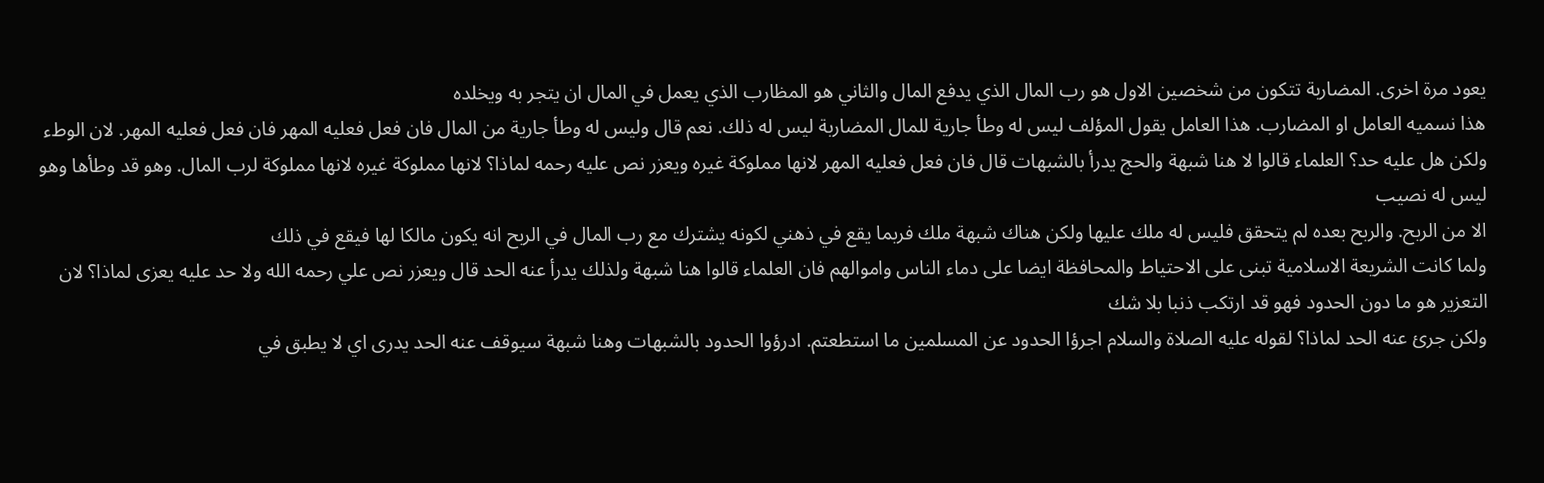يعود مرة اخرى. المضاربة تتكون من شخصين الاول هو رب المال الذي يدفع المال والثاني هو المظارب الذي يعمل في المال ان يتجر به ويخلده
هذا نسميه العامل او المضارب. هذا العامل يقول المؤلف ليس له وطأ جارية للمال المضاربة ليس له ذلك. نعم قال وليس له وطأ جارية من المال فان فعل فعليه المهر فان فعل فعليه المهر. لان الوطء
ولكن هل عليه حد؟ العلماء قالوا لا هنا شبهة والحج يدرأ بالشبهات قال فان فعل فعليه المهر لانها مملوكة غيره ويعزر نص عليه رحمه لماذا؟ لانها مملوكة غيره لانها مملوكة لرب المال. وهو قد وطأها وهو ليس له نصيب
الا من الربح. والربح بعده لم يتحقق فليس له ملك عليها ولكن هناك شبهة ملك فربما يقع في ذهني لكونه يشترك مع رب المال في الربح انه يكون مالكا لها فيقع في ذلك
ولما كانت الشريعة الاسلامية تبنى على الاحتياط والمحافظة ايضا على دماء الناس واموالهم فان العلماء قالوا هنا شبهة ولذلك يدرأ عنه الحد قال ويعزر نص علي رحمه الله ولا حد عليه يعزى لماذا؟ لان التعزير هو ما دون الحدود فهو قد ارتكب ذنبا بلا شك
ولكن جرئ عنه الحد لماذا؟ لقوله عليه الصلاة والسلام اجرؤا الحدود عن المسلمين ما استطعتم. ادرؤوا الحدود بالشبهات وهنا شبهة سيوقف عنه الحد يدرى اي لا يطبق في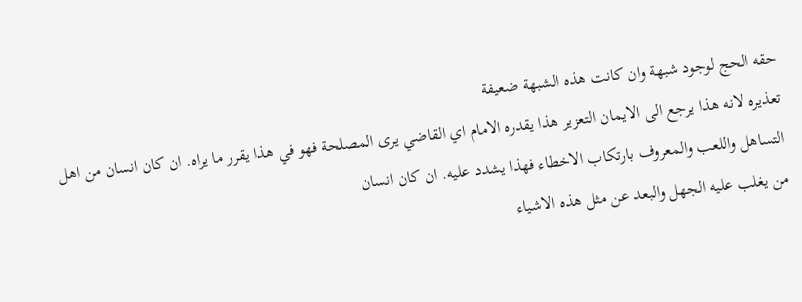حقه الحج لوجود شبهة وان كانت هذه الشبهة ضعيفة
تعذيره لانه هذا يرجع الى الايمان التعزير هذا يقدره الامام اي القاضي يرى المصلحة فهو في هذا يقرر ما يراه. ان كان انسان من اهل التساهل واللعب والمعروف بارتكاب الاخطاء فهذا يشدد عليه. ان كان انسان
من يغلب عليه الجهل والبعد عن مثل هذه الاشياء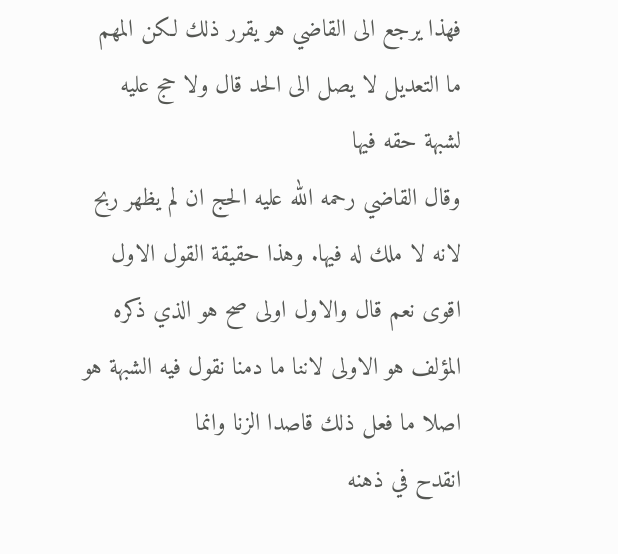فهذا يرجع الى القاضي هو يقرر ذلك لكن المهم ما التعديل لا يصل الى الحد قال ولا حج عليه لشبهة حقه فيها
وقال القاضي رحمه الله عليه الحج ان لم يظهر ربح لانه لا ملك له فيها. وهذا حقيقة القول الاول اقوى نعم قال والاول اولى صح هو الذي ذكره المؤلف هو الاولى لاننا ما دمنا نقول فيه الشبهة هو اصلا ما فعل ذلك قاصدا الزنا وانما
انقدح في ذهنه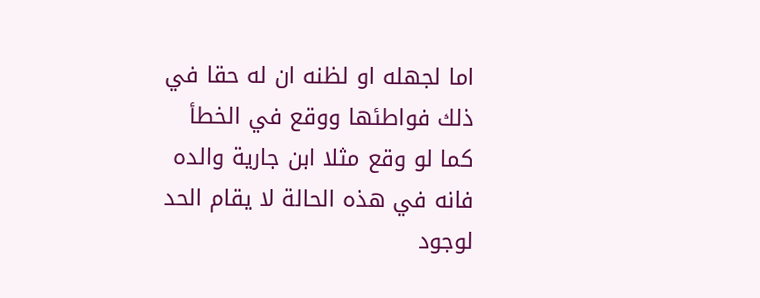اما لجهله او لظنه ان له حقا في ذلك فواطئها ووقع في الخطأ كما لو وقع مثلا ابن جارية والده فانه في هذه الحالة لا يقام الحد لوجود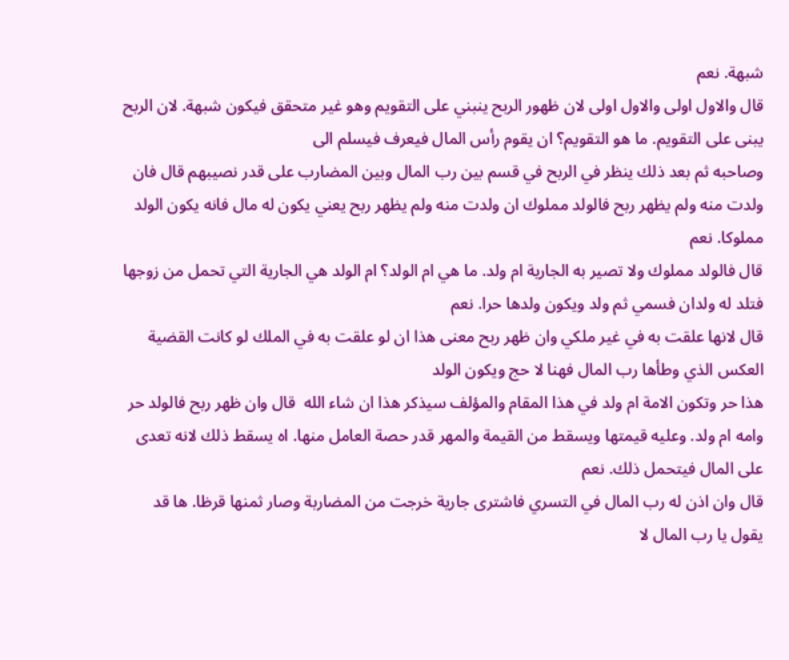شبهة. نعم
قال والاول اولى والاول اولى لان ظهور الربح ينبني على التقويم وهو غير متحقق فيكون شبهة. لان الربح يبنى على التقويم. ما هو التقويم؟ ان يقوم رأس المال فيعرف فيسلم الى
وصاحبه ثم بعد ذلك ينظر في الربح في قسم بين رب المال وبين المضارب على قدر نصيبهم قال فان ولدت منه ولم يظهر ربح فالولد مملوك ان ولدت منه ولم يظهر ربح يعني يكون له مال فانه يكون الولد مملوكا. نعم
قال فالولد مملوك ولا تصير به الجارية ام ولد. ما هي ام الولد؟ ام الولد هي الجارية التي تحمل من زوجها فتلد له ولدان فسمي ثم ولد ويكون ولدها حرا. نعم
قال لانها علقت به في غير ملكي وان ظهر ربح معنى هذا ان لو علقت به في الملك لو كانت القضية العكس الذي وطأها رب المال فهنا لا حج ويكون الولد
هذا حر وتكون الامة ام ولد في هذا المقام والمؤلف سيذكر هذا ان شاء الله  قال وان ظهر ربح فالولد حر وامه ام ولد. وعليه قيمتها ويسقط من القيمة والمهر قدر حصة العامل منها. اه يسقط ذلك لانه تعدى على المال فيتحمل ذلك. نعم
قال وان اذن له رب المال في التسري فاشترى جارية خرجت من المضاربة وصار ثمنها قرظا. ها قد يقول يا رب المال لا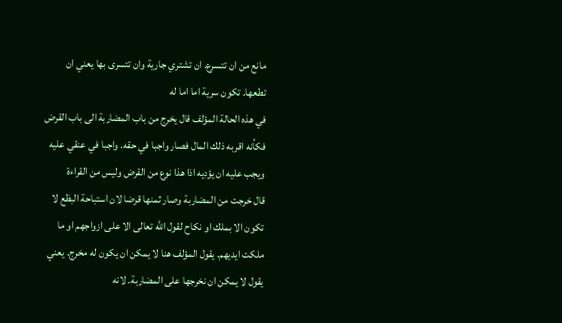مانع من ان تتسرع. ان تشتري جارية وان تتسرى بها يعني ان تطعها. تكون سرية اما اما له
في هذه الحالة المؤلف قال يخرج من باب المضاربة الى باب القرض فكأنه اقربه ذلك المال فصار واجبا في حقه. واجبا في عنقي عليه ويجب عليه ان يؤديه اذا هذا نوع من القرض وليس من القراءة
قال خرجت من المضاربة وصار ثمنها قرضا لان استباحة البظع لا تكون الا بملك او نكاح لقول الله تعالى الا على ازواجهم او ما ملكت ايديهم. يقول المؤلف هنا لا يمكن ان يكون له مخرج. يعني يقول لا يمكن ان نخرجها على المضاربة. لانه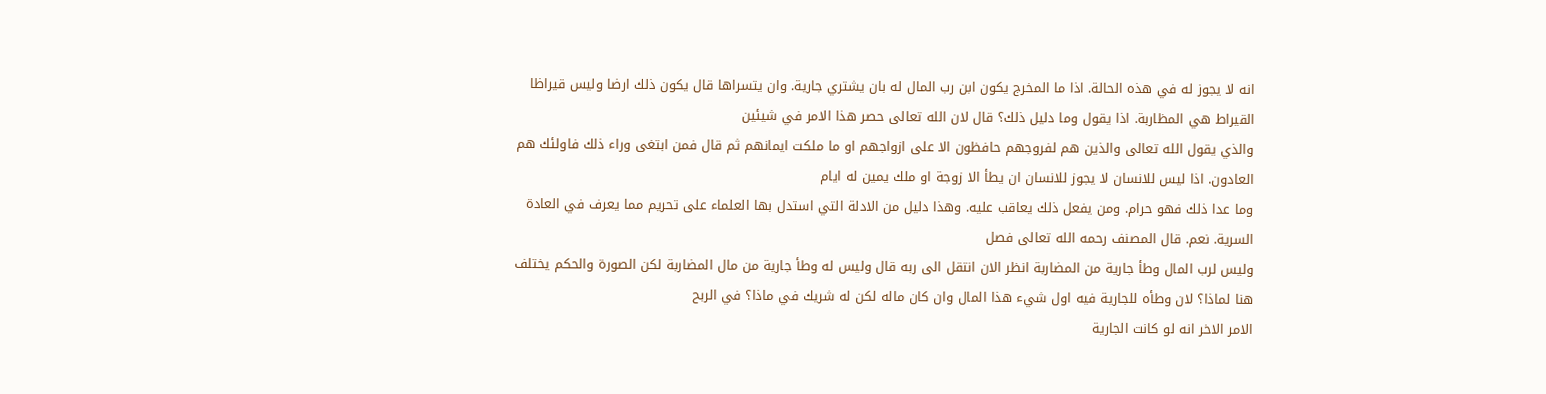انه لا يجوز له في هذه الحالة. اذا ما المخرج يكون ابن رب المال له بان يشتري جارية. وان يتسراها قال يكون ذلك ارضا وليس قيراظا القيراط هي المظاربة. اذا يقول وما دليل ذلك؟ قال لان الله تعالى حصر هذا الامر في شيئين
والذي يقول الله تعالى والذين هم لفروجهم حافظون الا على ازواجهم او ما ملكت ايمانهم ثم قال فمن ابتغى وراء ذلك فاولئك هم العادون. اذا ليس للانسان لا يجوز للانسان ان يطأ الا زوجة او ملك يمين له ايام
وما عدا ذلك فهو حرام. ومن يفعل ذلك يعاقب عليه. وهذا دليل من الادلة التي استدل بها العلماء على تحريم مما يعرف في العادة السرية. نعم. قال المصنف رحمه الله تعالى فصل
وليس لرب المال وطأ جارية من المضاربة انظر الان انتقل الى ربه قال وليس له وطأ جارية من مال المضاربة لكن الصورة والحكم يختلف هنا لماذا؟ لان وطأه للجارية فيه اول شيء هذا المال وان كان ماله لكن له شريك في ماذا؟ في الربح
الامر الاخر انه لو كانت الجارية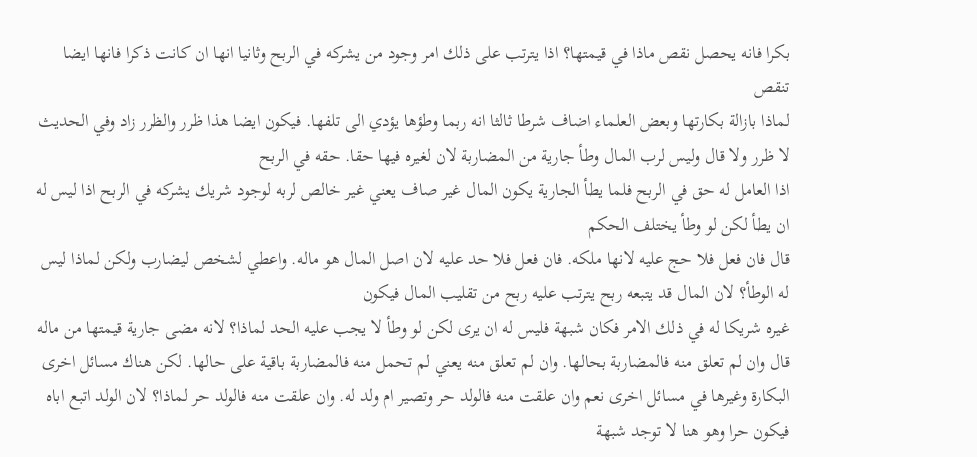بكرا فانه يحصل نقص ماذا في قيمتها؟ اذا يترتب على ذلك امر وجود من يشركه في الربح وثانيا انها ان كانت ذكرا فانها ايضا تنقص
لماذا بازالة بكارتها وبعض العلماء اضاف شرطا ثالثا انه ربما وطؤها يؤدي الى تلفها. فيكون ايضا هذا ظرر والظرر زاد وفي الحديث لا ظرر ولا قال وليس لرب المال وطأ جارية من المضاربة لان لغيره فيها حقا. حقه في الربح
اذا العامل له حق في الربح فلما يطأ الجارية يكون المال غير صاف يعني غير خالص لربه لوجود شريك يشركه في الربح اذا ليس له ان يطأ لكن لو وطأ يختلف الحكم
قال فان فعل فلا حج عليه لانها ملكه. فان فعل فلا حد عليه لان اصل المال هو ماله. واعطي لشخص ليضارب ولكن لماذا ليس له الوطأ؟ لان المال قد يتبعه ربح يترتب عليه ربح من تقليب المال فيكون
غيره شريكا له في ذلك الامر فكان شبهة فليس له ان يرى لكن لو وطأ لا يجب عليه الحد لماذا؟ لانه مضى جارية قيمتها من ماله قال وان لم تعلق منه فالمضاربة بحالها. وان لم تعلق منه يعني لم تحمل منه فالمضاربة باقية على حالها. لكن هناك مسائل اخرى
البكارة وغيرها في مسائل اخرى نعم وان علقت منه فالولد حر وتصير ام ولد له. وان علقت منه فالولد حر لماذا؟ لان الولد اتبع اباه فيكون حرا وهو هنا لا توجد شبهة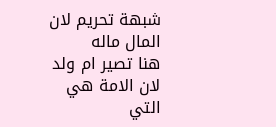شبهة تحريم لان المال ماله
هنا تصير ام ولد لان الامة هي التي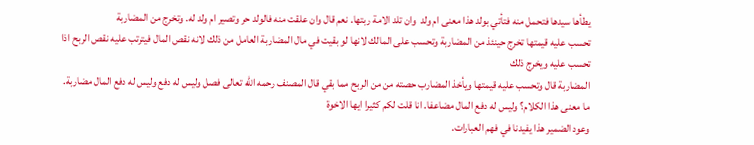يطأها سيدها فتحمل منه فتأتي بولد هذا معنى ام ولد  وان تلد الامة ربتها. نعم قال وان علقت منه فالولد حر وتصير ام ولد له. وتخرج من المضاربة
تحسب عليه قيمتها تخرج حينئذ من المضاربة وتحسب على المالك لانها لو بقيت في مال المضاربة العامل من ذلك لانه نقص المال فيترتب عليه نقص الربح اذا تحسب عليه ويخرج ذلك
المضاربة قال وتحسب عليه قيمتها ويأخذ المضارب حصته من من الربح مما بقي قال المصنف رحمه الله تعالى فصل وليس له دفع وليس له دفع المال مضاربة. ما معنى هذا الكلام؟ وليس له دفع المال مضاعفا. انا قلت لكم كثيرا ايها الاخوة
وعود الضمير هذا يفيدنا في فهم العبارات.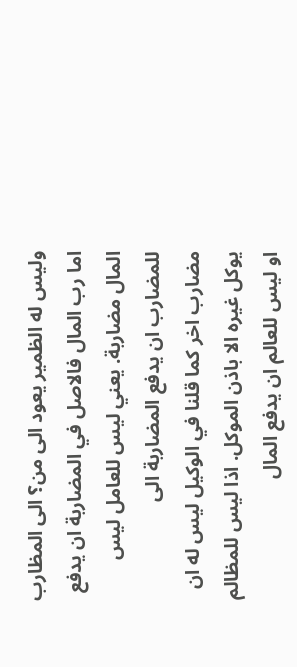وليس له الظمير يعود الى من؟ الى المظارب اما رب المال فالاصل في المضاربة ان يدفع المال مضاربة. يعني ليس للعامل ليس للمضارب ان يدفع المضاربة الى
مضارب اخر كما قلنا في الوكيل ليس له ان يوكل غيره الا باذن الموكل. اذا ليس للمظالم او ليس للعالم ان يدفع المال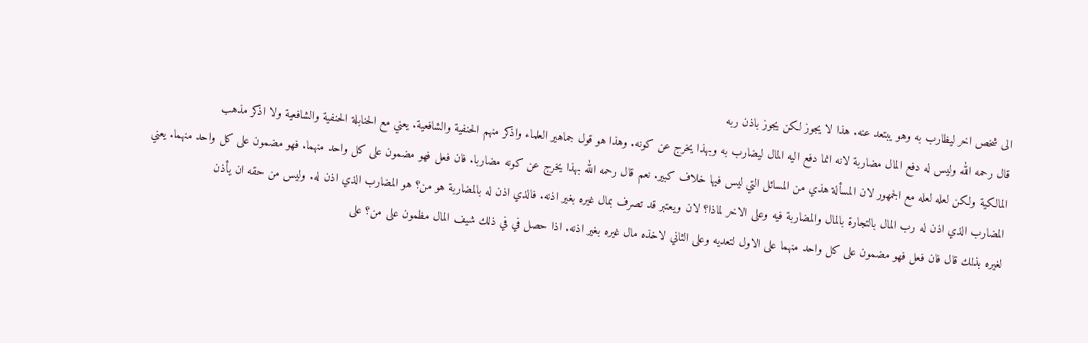الى شخص اخر ليظارب به وهو يبتعد عنه. هذا لا يجوز لكن يجوز باذن ربه
قال رحمه الله وليس له دفع المال مضاربة لانه انما دفع اليه المال ليضارب به وبهذا يخرج عن كونه. وهذا هو قول جماهير العلماء واذكر منهم الحنفية والشافعية. يعني مع الحنابلة الحنفية والشافعية ولا اذكر مذهب
المالكية ولكن لعله لعله مع الجمهور لان المسألة هذي من المسائل التي ليس فيها خلاف كبير. نعم قال رحمه الله بهذا يخرج عن كونه مضاربا. فان فعل فهو مضمون على كل واحد منهما. فهو مضمون على كل واحد منهما. يعني
المضارب الذي اذن له رب المال بالتجارة بالمال والمضاربة فيه وعلى الاخر لماذا؟ لان ويعتبر قد تصرف بمال غيره بغير اذنه. فالذي اذن له بالمضاربة هو من؟ هو المضارب الذي اذن له. وليس من حقه ان يأذن
لغيره بذلك قال فان فعل فهو مضمون على كل واحد منهما على الاول لتعديه وعلى الثاني لاخذه مال غيره بغير اذنه. اذا حصل في في ذلك شيف المال مظمون على من؟ على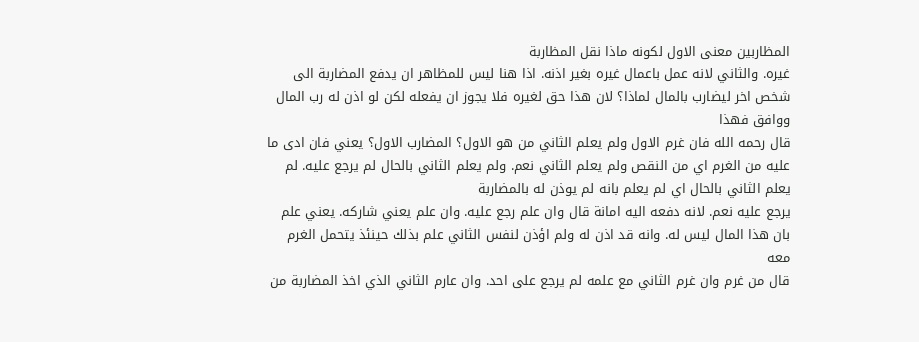المظاربين معنى الاول لكونه ماذا نقل المظاربة
غيره. والثاني لانه عمل باعمال غيره بغير اذنه. اذا هنا ليس للمظاهر ان يدفع المضاربة الى شخص اخر ليضارب بالمال لماذا؟ لان هذا حق لغيره فلا يجوز ان يفعله لكن لو اذن له رب المال ووافق فهذا
قال رحمه الله فان غرم الاول ولم يعلم الثاني من هو الاول؟ المضارب الاول؟ يعني فان ادى ما عليه من الغرم اي من النقص ولم يعلم الثاني نعم. ولم يعلم الثاني بالحال لم يرجع عليه. لم يعلم الثاني بالحال اي لم يعلم بانه لم يوذن له بالمضاربة
يرجع عليه نعم. لانه دفعه اليه امانة قال وان علم رجع عليه. وان علم يعني شاركه. يعني علم بان هذا المال ليس له. وانه قد اذن له ولم اؤذن لنفس الثاني علم بذلك حينئذ يتحمل الغرم معه
قال من غرم وان غرم الثاني مع علمه لم يرجع على احد. وان عارم الثاني الذي اخذ المضاربة من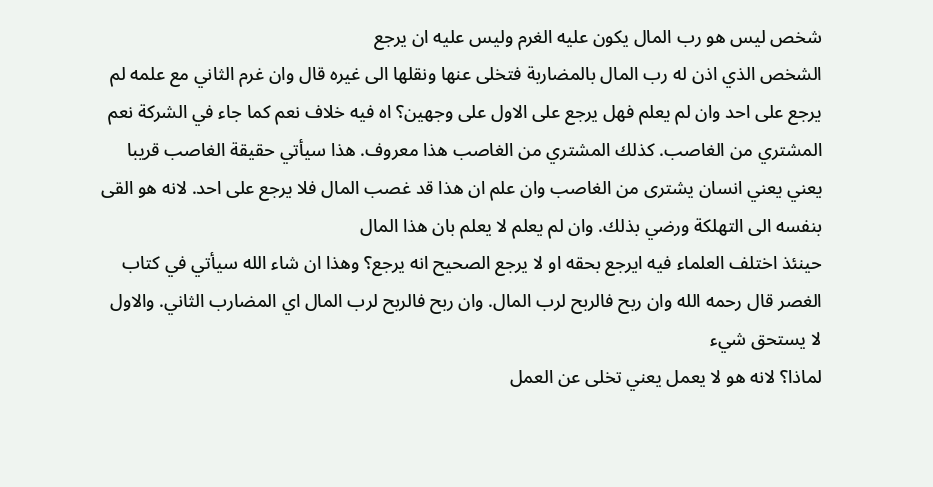شخص ليس هو رب المال يكون عليه الغرم وليس عليه ان يرجع
الشخص الذي اذن له رب المال بالمضاربة فتخلى عنها ونقلها الى غيره قال وان غرم الثاني مع علمه لم يرجع على احد وان لم يعلم فهل يرجع على الاول على وجهين؟ اه فيه خلاف نعم كما جاء في الشركة نعم
المشتري من الغاصب. كذلك المشتري من الغاصب هذا معروف. هذا سيأتي حقيقة الغاصب قريبا يعني يعني انسان يشترى من الغاصب وان علم ان هذا قد غصب المال فلا يرجع على احد. لانه هو القى بنفسه الى التهلكة ورضي بذلك. وان لم يعلم لا يعلم بان هذا المال
حينئذ اختلف العلماء فيه ايرجع بحقه او لا يرجع الصحيح انه يرجع؟ وهذا ان شاء الله سيأتي في كتاب الغصر قال رحمه الله وان ربح فالربح لرب المال. وان ربح فالربح لرب المال اي المضارب الثاني. والاول لا يستحق شيء
لماذا؟ لانه هو لا يعمل يعني تخلى عن العمل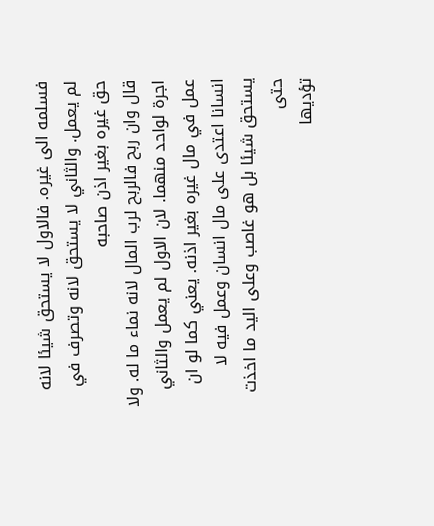فسلمه الى غيره. فالاول لا يستحق شيئا لانه لم يعمل. والثاني لا يستحق لانه وتصرف في حق غيره بغير اذن صاحبه
قال وان ربح فالربح لرب المال لانه نماء ما له. ولا اجرة لواحد منهما. لان الاول لم يعمل والثاني عمل في مال غيره بغير اذنه. يعني كما لو ان انسانا اعتدى على مال انسان وعمل فيه لا يستحق شيئا بل هو غاصب وعلى اليد ما اخذت حتى
تؤديها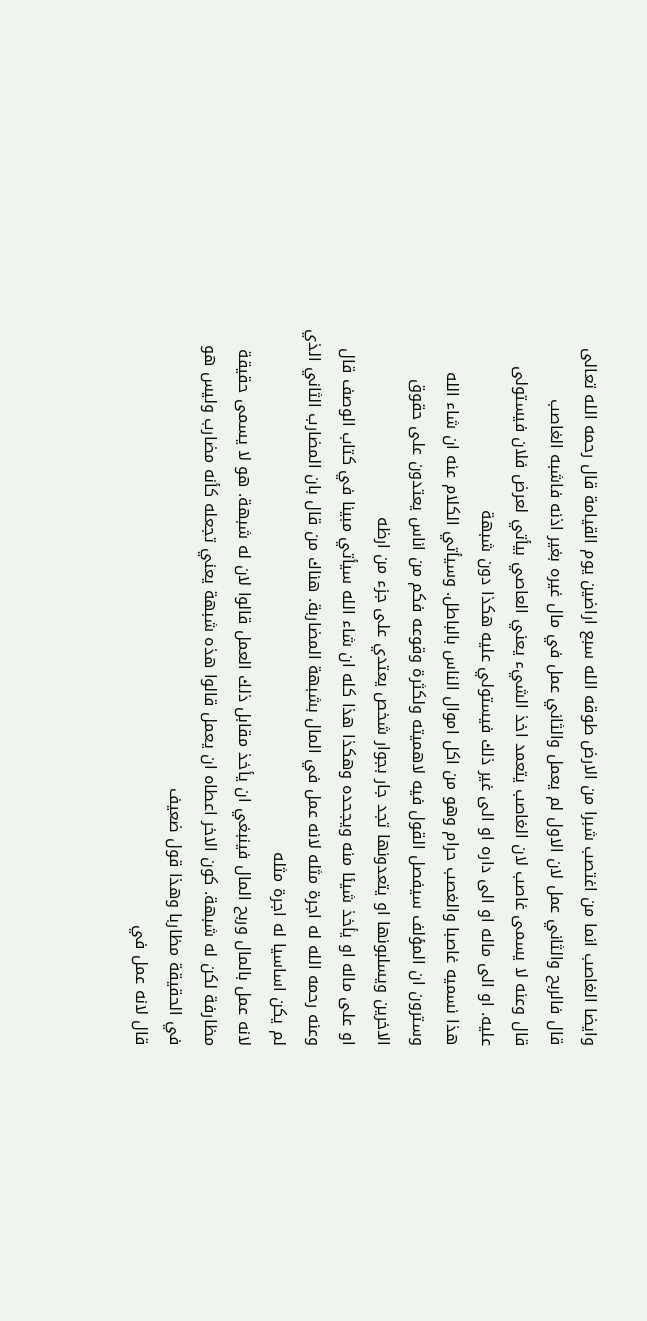وايضا الغاصب انما من اغتصب شبرا من الارض طوقه الله سبع اراضين يوم القيامة قال رحمه الله تعالى قال فالربح والثاني عمل لان الاول لم يعمل والثاني عمل في مال غيره بغير اذنه فاشبه الغاصب
قال وعنه لا يسمى غاصب لان الغاصب يتعمد اخذ الشيء يعني العاصي بيأتي لعرض فلان فيستولى عليه. او الى ماله او الى داره او الى غير ذلك فيستولي عليه هكذا دون شبهة
هذا نسميه غاصبا والغصب حرام وهو من اكل اموال الناس بالباطل. وسيأتي الكلام عنه ان شاء الله وسترون ان المؤلف سيفصل القول فيه لاهميته ولكثرة وقوعه فكم من اناس يعتدون على حقوق الاخرين ويسلبونها او يتعدونها تجد جار بجوار شخص يعتدي على جزء من ارظه
او على ماله او يأخذ شيئا منه ويجحده وهكذا هذا كله ان شاء الله سيأتي مبينا في كتاب الوصف قال وعنه رحمه الله له اجرة مثله لانه عمل في المال بشبهة المضاربة. هناك من قال بان المضارب الثاني الذي لم يكن اساسيا له اجرة مثله
لانه عمل بالمال وربح المال فينبغي ان يأخذ مقابل ذلك العمل قالوا لان له شبهة. هو لا يسمى حقيقة مظارفة لكن له شبهة. كون الاخر اعطاه ان يعمل قالوا هذه شبهة يعني تجعله كأنه مضارب وليس هو في الحقيقة مظاربا وهذا قول ضعيف
قال لانه عمل في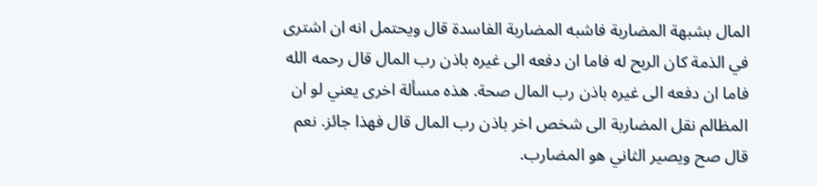المال بشبهة المضاربة فاشبه المضاربة الفاسدة قال ويحتمل انه ان اشترى في الذمة كان الربح له فاما ان دفعه الى غيره باذن رب المال قال رحمه الله
فاما ان دفعه الى غيره باذن رب المال صحة. هذه مسألة اخرى يعني لو ان المظالم نقل المضاربة الى شخص اخر باذن رب المال قال فهذا جائز. نعم قال صح ويصير الثاني هو المضارب.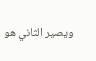ويصير الثاني هو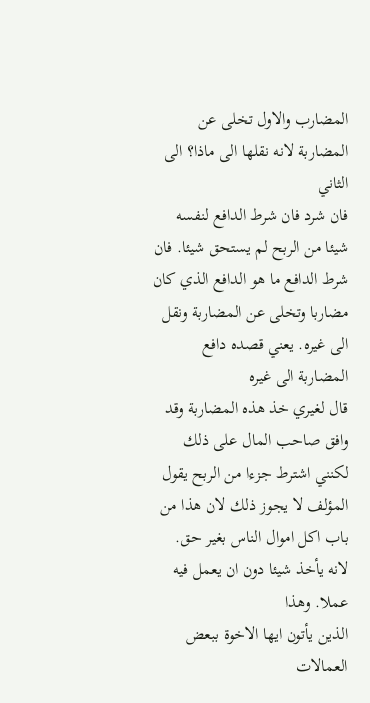المضارب والاول تخلى عن المضاربة لانه نقلها الى ماذا؟ الى الثاني
فان شرد فان شرط الدافع لنفسه شيئا من الربح لم يستحق شيئا. فان شرط الدافع ما هو الدافع الذي كان مضاربا وتخلى عن المضاربة ونقل الى غيره. يعني قصده دافع المضاربة الى غيره
قال لغيري خذ هذه المضاربة وقد وافق صاحب المال على ذلك لكنني اشترط جزءا من الربح يقول المؤلف لا يجوز ذلك لان هذا من باب اكل اموال الناس بغير حق. لانه يأخذ شيئا دون ان يعمل فيه عملا. وهذا
الذين يأتون ايها الاخوة ببعض العمالات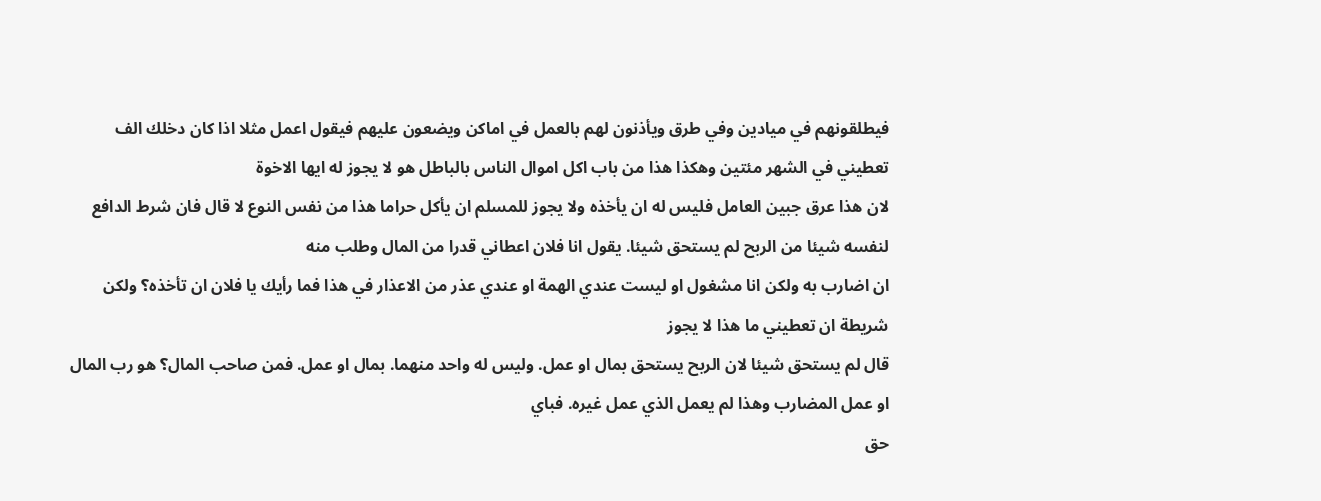فيطلقونهم في ميادين وفي طرق ويأذنون لهم بالعمل في اماكن ويضعون عليهم فيقول اعمل مثلا اذا كان دخلك الف تعطيني في الشهر مئتين وهكذا هذا من باب اكل اموال الناس بالباطل هو لا يجوز له ايها الاخوة
لان هذا عرق جبين العامل فليس له ان يأخذه ولا يجوز للمسلم ان يأكل حراما هذا من نفس النوع لا قال فان شرط الدافع لنفسه شيئا من الربح لم يستحق شيئا. يقول انا فلان اعطاني قدرا من المال وطلب منه
ان اضارب به ولكن انا مشغول او ليست عندي الهمة او عندي عذر من الاعذار في هذا فما رأيك يا فلان ان تأخذه؟ ولكن شريطة ان تعطيني ما هذا لا يجوز
قال لم يستحق شيئا لان الربح يستحق بمال او عمل. وليس له واحد منهما. بمال او عمل. فمن صاحب المال؟ هو رب المال او عمل المضارب وهذا لم يعمل الذي عمل غيره. فباي
حق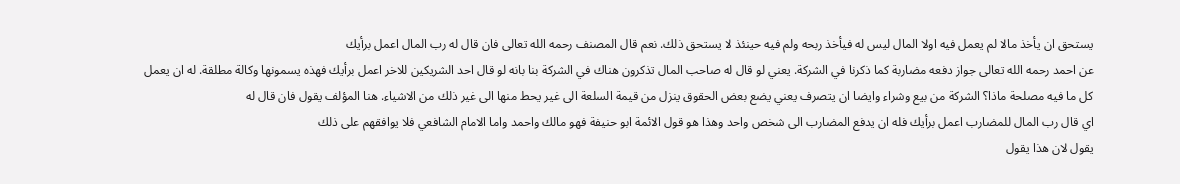يستحق ان يأخذ مالا لم يعمل فيه اولا المال ليس له فيأخذ ربحه ولم فيه حينئذ لا يستحق ذلك. نعم قال المصنف رحمه الله تعالى فان قال له رب المال اعمل برأيك
عن احمد رحمه الله تعالى جواز دفعه مضاربة كما ذكرنا في الشركة. يعني لو قال له صاحب المال تذكرون هناك في الشركة بنا بانه لو قال احد الشريكين للاخر اعمل برأيك فهذه يسمونها وكالة مطلقة. له ان يعمل
كل ما فيه مصلحة ماذا؟ الشركة من بيع وشراء وايضا ان يتصرف يعني يضع بعض الحقوق ينزل من قيمة السلعة الى غير يحط منها الى غير ذلك من الاشياء. هنا المؤلف يقول فان قال له
اي قال رب المال للمضارب اعمل برأيك فله ان يدفع المضارب الى شخص واحد وهذا هو قول الائمة ابو حنيفة فهو مالك واحمد واما الامام الشافعي فلا يوافقهم على ذلك
يقول لان هذا يقول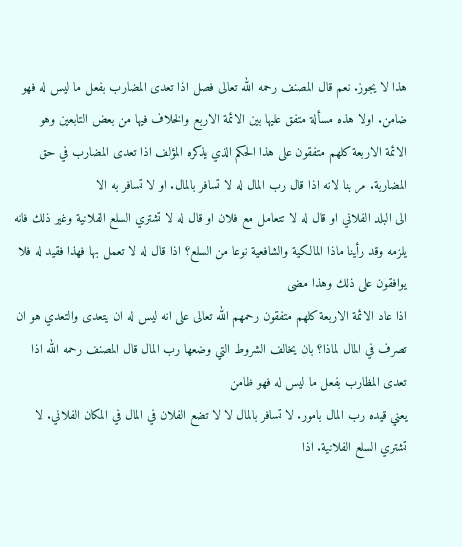هذا لا يجوز. نعم قال المصنف رحمه الله تعالى فصل اذا تعدى المضارب بفعل ما ليس له فهو ضامن. اولا هذه مسألة متفق عليها بين الائمة الاربع والخلاف فيها من بعض التابعين وهو
الائمة الاربعة كلهم متفقون على هذا الحكم الذي يذكره المؤلف اذا تعدى المضارب في حق المضاربة. مر بنا لانه اذا قال رب المال له لا تسافر بالمال. او لا تسافر به الا
الى البلد الفلاني او قال له لا تتعامل مع فلان او قال له لا تشتري السلع الفلانية وغير ذلك فانه يلزمه وقد رأينا ماذا المالكية والشافعية نوعا من السلع؟ اذا قال له لا تعمل بها فهذا فقيد له فلا يوافقون على ذلك وهذا مضى
اذا عاد الائمة الاربعة كلهم متفقون رحمهم الله تعالى على انه ليس له ان يتعدى والتعدي هو ان تصرف في المال لماذا؟ بان يخالف الشروط التي وضعها رب المال قال المصنف رحمه الله اذا تعدى المظارب بفعل ما ليس له فهو ظامن
يعني قيده رب المال بامور. لا تسافر بالمال لا لا تضع الفلان في المال في المكان الفلاني. لا تشتري السلع الفلانية. اذا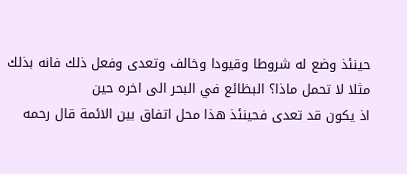حينئذ وضع له شروطا وقيودا وخالف وتعدى وفعل ذلك فانه بذلك مثلا لا تحمل ماذا؟ البظائع في البحر الى اخره حين
اذ يكون قد تعدى فحينئذ هذا محل اتفاق بين الائمة قال رحمه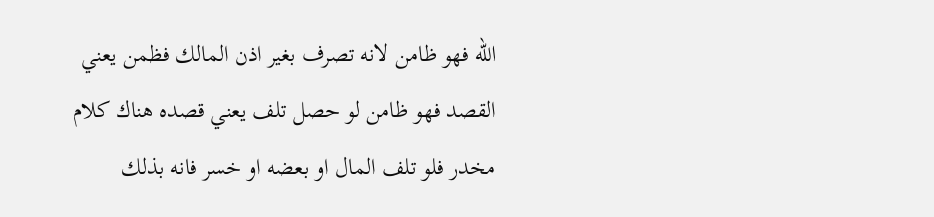الله فهو ظامن لانه تصرف بغير اذن المالك فظمن يعني القصد فهو ظامن لو حصل تلف يعني قصده هناك كلام مخدر فلو تلف المال او بعضه او خسر فانه بذلك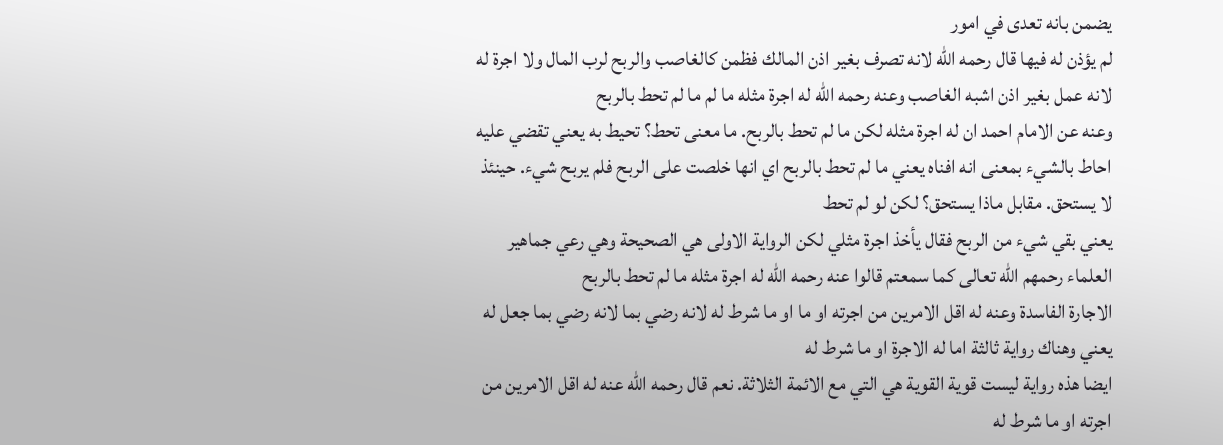يضمن بانه تعدى في امور
لم يؤذن له فيها قال رحمه الله لانه تصرف بغير اذن المالك فظمن كالغاصب والربح لرب المال ولا اجرة له لانه عمل بغير اذن اشبه الغاصب وعنه رحمه الله له اجرة مثله ما لم ما لم تحط بالربح
وعنه عن الامام احمد ان له اجرة مثله لكن ما لم تحط بالربح. ما معنى تحط؟ تحيط به يعني تقضي عليه احاط بالشيء بمعنى انه افناه يعني ما لم تحط بالربح اي انها خلصت على الربح فلم يربح شيء. حينئذ لا يستحق. مقابل ماذا يستحق؟ لكن لو لم تحط
يعني بقي شيء من الربح فقال يأخذ اجرة مثلي لكن الرواية الاولى هي الصحيحة وهي رعي جماهير العلماء رحمهم الله تعالى كما سمعتم قالوا عنه رحمه الله له اجرة مثله ما لم تحط بالربح
الاجارة الفاسدة وعنه له اقل الامرين من اجرته او ما او ما شرط له لانه رضي بما لانه رضي بما جعل له يعني وهناك رواية ثالثة اما له الاجرة او ما شرط له
ايضا هذه رواية ليست قوية القوية هي التي مع الائمة الثلاثة. نعم قال رحمه الله عنه له اقل الامرين من اجرته او ما شرط له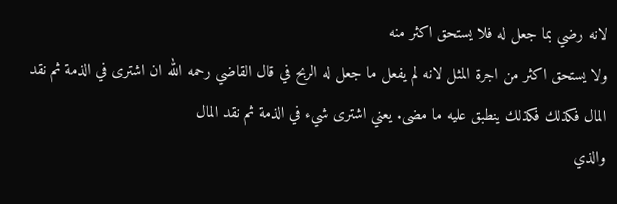لانه رضي بما جعل له فلا يستحق اكثر منه
ولا يستحق اكثر من اجرة المثل لانه لم يفعل ما جعل له الربح في قال القاضي رحمه الله ان اشترى في الذمة ثم نقد المال فكذلك فكذلك ينطبق عليه ما مضى. يعني اشترى شيء في الذمة ثم نقد المال
والذي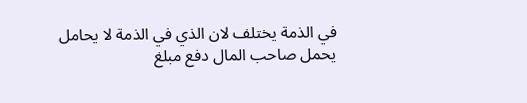في الذمة يختلف لان الذي في الذمة لا يحامل يحمل صاحب المال دفع مبلغ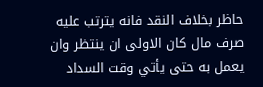حاظر بخلاف النقد فانه يترتب عليه صرف مال كان الاولى ان ينتظر وان يعمل به حتى يأتي وقت السداد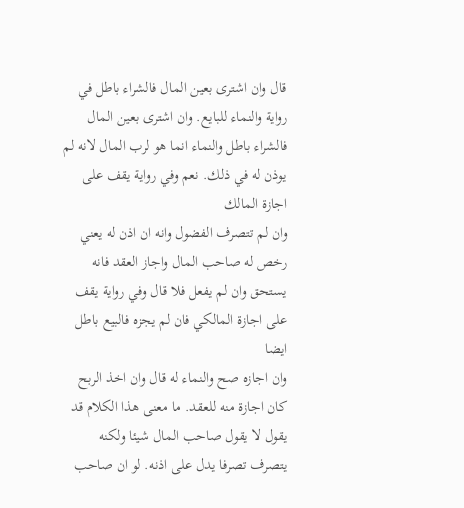قال وان اشترى بعين المال فالشراء باطل في رواية والنماء للبايع. وان اشترى بعين المال فالشراء باطل والنماء انما هو لرب المال لانه لم يوذن له في ذلك. نعم وفي رواية يقف على اجازة المالك
وان لم تتصرف الفضول وانه ان اذن له يعني رخص له صاحب المال واجاز العقد فانه يستحق وان لم يفعل فلا قال وفي رواية يقف على اجازة المالكي فان لم يجزه فالبيع باطل ايضا
وان اجازه صح والنماء له قال وان اخذ الربح كان اجازة منه للعقد. ما معنى هذا الكلام قد يقول لا يقول صاحب المال شيئا ولكنه يتصرف تصرفا يدل على اذنه. لو ان صاحب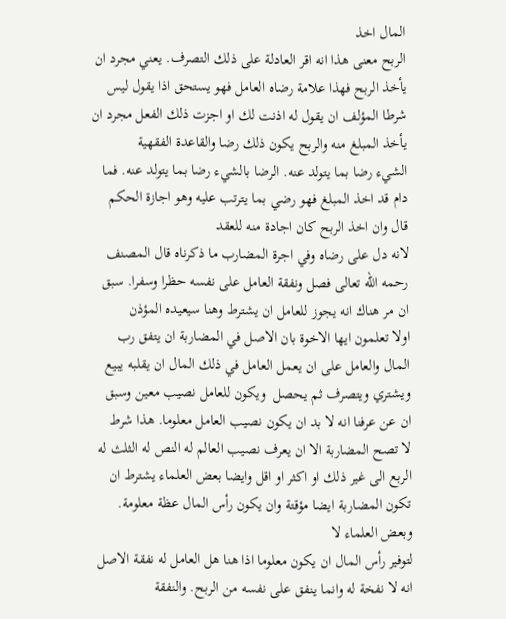المال اخذ
الربح معنى هذا انه اقر العادلة على ذلك التصرف. يعني مجرد ان يأخذ الربح فهذا علامة رضاه العامل فهو يستحق اذا يقول ليس شرطا المؤلف ان يقول له اذنت لك او اجزت ذلك الفعل مجرد ان يأخذ المبلغ منه والربح يكون ذلك رضا والقاعدة الفقهية
الشيء رضا بما يتولد عنه. الرضا بالشيء رضا بما يتولد عنه. فما دام قد اخذ المبلغ فهو رضي بما يترتب عليه وهو اجازة الحكم قال وان اخذ الربح كان اجادة منه للعقد
لانه دل على رضاه وفي اجرة المضارب ما ذكرناه قال المصنف رحمه الله تعالى فصل ونفقة العامل على نفسه حظرا وسفرا. سبق ان مر هناك انه يجوز للعامل ان يشترط وهنا سيعيده المؤذن
اولا تعلمون ايها الاخوة بان الاصل في المضاربة ان يتفق رب المال والعامل على ان يعمل العامل في ذلك المال ان يقلبه يبيع ويشتري ويتصرف ثم يحصل  ويكون للعامل نصيب معين وسبق ان عن عرفنا انه لا بد ان يكون نصيب العامل معلوما. هذا شرط
لا تصح المضاربة الا ان يعرف نصيب العالم له النص له الثلث له الربع الى غير ذلك او اكثر او اقل وايضا بعض العلماء يشترط ان تكون المضاربة ايضا مؤقتة وان يكون رأس المال عظة معلومة. وبعض العلماء لا
لتوفير رأس المال ان يكون معلوما اذا هنا هل العامل له نفقة الاصل انه لا نفخة له وانما ينفق على نفسه من الربح. والنفقة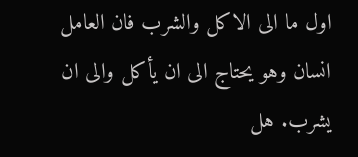اول ما الى الاكل والشرب فان العامل انسان وهو يحتاج الى ان يأكل والى ان يشرب. هل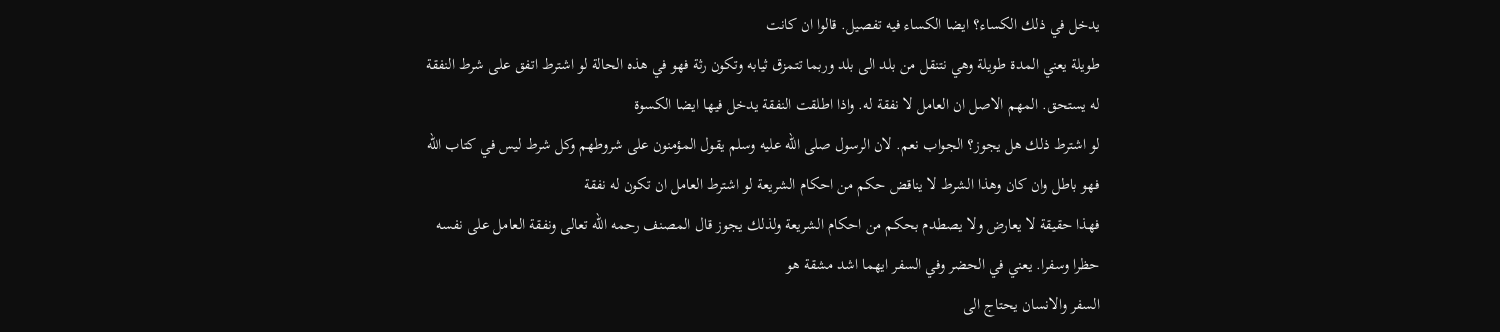يدخل في ذلك الكساء؟ ايضا الكساء فيه تفصيل. قالوا ان كانت
طويلة يعني المدة طويلة وهي نتنقل من بلد الى بلد وربما تتمزق ثيابه وتكون رثة فهو في هذه الحالة لو اشترط اتفق على شرط النفقة له يستحق. المهم الاصل ان العامل لا نفقة له. واذا اطلقت النفقة يدخل فيها ايضا الكسوة
لو اشترط ذلك هل يجوز؟ الجواب نعم. لان الرسول صلى الله عليه وسلم يقول المؤمنون على شروطهم وكل شرط ليس في كتاب الله فهو باطل وان كان وهذا الشرط لا يناقض حكم من احكام الشريعة لو اشترط العامل ان تكون له نفقة
فهذا حقيقة لا يعارض ولا يصطدم بحكم من احكام الشريعة ولذلك يجوز قال المصنف رحمه الله تعالى ونفقة العامل على نفسه حظرا وسفرا. يعني في الحضر وفي السفر ايهما اشد مشقة هو
السفر والانسان يحتاج الى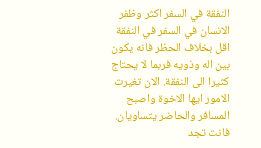النفقة في السفر اكثر وظفر الانسان في السفر في النفقة اقل بخلاف الحظر فانه يكون بين اله وذويه فربما لا يحتاج كثيرا الى النفقة. الان تغيرت الامور ايها الاخوة واصبح المسافر والحاضر يتساويان. فانت تجد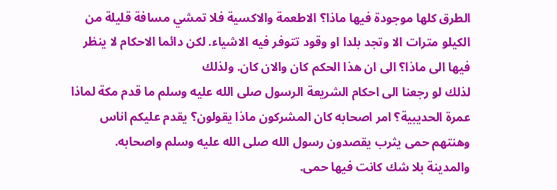الطرق كلها موجودة فيها ماذا؟ الاطعمة والاكسية فلا تمشي مسافة قليلة من الكيلو مترات الا وتجد بلدا او وقود تتوفر فيه الاشياء. لكن دائما الاحكام لا ينظر فيها الى ماذا؟ الى ان هذا الحكم كان والان كان. ولذلك
لذلك لو رجعنا الى احكام الشريعة الرسول صلى الله عليه وسلم ما قدم مكة لماذا عمرة الحديبية؟ امر اصحابه كان المشركون ماذا يقولون؟ يقدم عليكم اناس وهنتهم حمى يثرب يقصدون رسول الله صلى الله عليه وسلم واصحابه. والمدينة بلا شك كانت فيها حمى.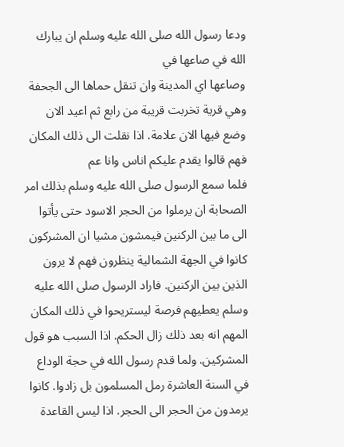ودعا رسول الله صلى الله عليه وسلم ان يبارك الله في صاعها في
وصاعها اي المدينة وان تنقل حماها الى الجحفة وهي قرية تخربت قريبة من رابع ثم اعيد الان وضع فيها الان علامة. اذا نقلت الى ذلك المكان فهم قالوا يقدم عليكم اناس وانا عم
فلما سمع الرسول صلى الله عليه وسلم بذلك امر الصحابة ان يرملوا من الحجر الاسود حتى يأتوا الى ما بين الركنين فيمشون مشيا ان المشركون كانوا في الجهة الشمالية ينظرون فهم لا يرون الذين بين الركنين. فاراد الرسول صلى الله عليه وسلم يعطيهم فرصة ليستريحوا في ذلك المكان
المهم انه بعد ذلك زال الحكم. اذا السبب هو قول المشركين. ولما قدم رسول الله في حجة الوداع في السنة العاشرة رمل المسلمون بل زادوا. كانوا يرمدون من الحجر الى الحجر. اذا ليس القاعدة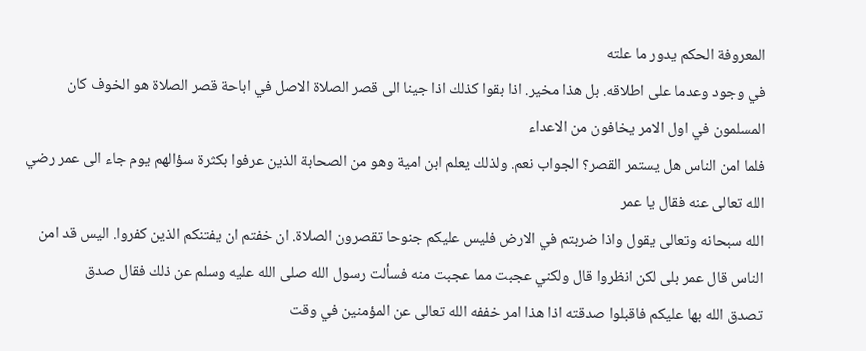المعروفة الحكم يدور ما علته
في وجود وعدما على اطلاقه. بل هذا مخير. اذا بقوا كذلك اذا جينا الى قصر الصلاة الاصل في اباحة قصر الصلاة هو الخوف كان المسلمون في اول الامر يخافون من الاعداء
فلما امن الناس هل يستمر القصر؟ الجواب نعم. ولذلك يعلم ابن امية وهو من الصحابة الذين عرفوا بكثرة سؤالهم يوم جاء الى عمر رضي الله تعالى عنه فقال يا عمر
الله سبحانه وتعالى يقول واذا ضربتم في الارض فليس عليكم جنوحا تقصرون الصلاة. ان خفتم ان يفتنكم الذين كفروا. اليس قد امن الناس قال عمر بلى لكن انظروا قال ولكني عجبت مما عجبت منه فسألت رسول الله صلى الله عليه وسلم عن ذلك فقال صدق
تصدق الله بها عليكم فاقبلوا صدقته اذا هذا امر خففه الله تعالى عن المؤمنين في وقت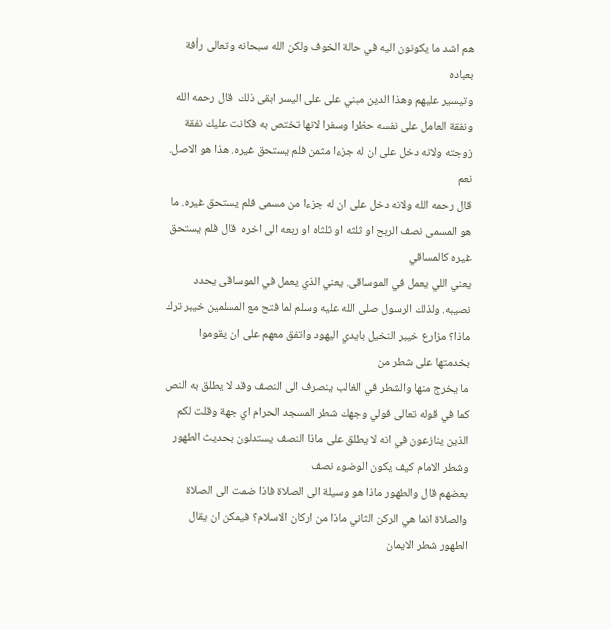هم اشد ما يكونون اليه في حالة الخوف ولكن الله سبحانه وتعالى رأفة بعباده
وتيسير عليهم وهذا الدين مبني على على اليسر ابقى ذلك  قال رحمه الله ونفقة العامل على نفسه حظرا وسفرا لانها تختص به فكانت عليك نفقة زوجته ولانه دخل على ان له جزءا مثمن فلم يستحق غيره. هذا هو الاصل. نعم
قال رحمه الله ولانه دخل على ان له جزءا من مسمى فلم يستحق غيره. ما هو المسمى نصف الربح او ثلثه او ثلثاه او ربعه الى اخره  قال فلم يستحق غيره كالمساقي
يعني اللي يعمل في الموساقى. يعني الذي يعمل في الموساقى يحدد نصيبه. ولذلك الرسول صلى الله عليه وسلم لما فتح مع المسلمين خيبر ترك ماذا؟ مزارع خيبر النخيل بايدي اليهود واتفق معهم على ان يقوموا بخدمتها على شطر من
ما يخرج منها والشطر في الغالب ينصرف الى النصف وقد لا يطلق به النص كما في قوله تعالى فولي وجهك شطر المسجد الحرام اي جهة وقلت لكم الذين ينازعون في انه لا يطلق على ماذا النصف يستدلون بحديث الطهور وشطر الامام كيف يكون الوضوء نصف
بعضهم قال والطهور ماذا هو وسيلة الى الصلاة فاذا ضمت الى الصلاة والصلاة انما هي الركن الثاني ماذا من اركان الاسلام؟ فيمكن ان يقال الطهور شطر الايمان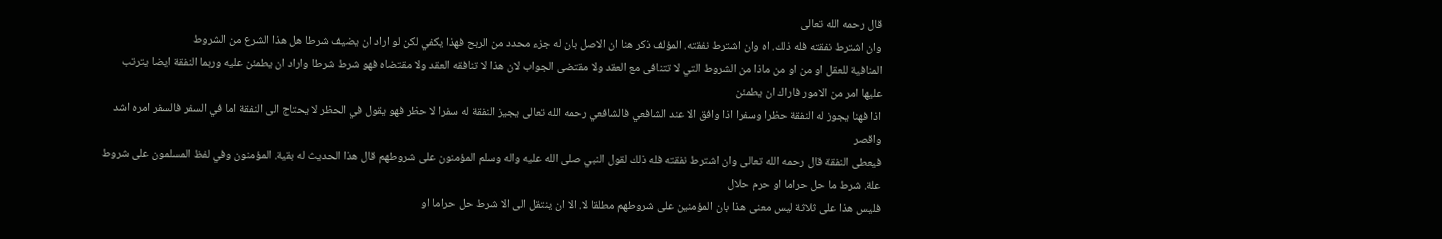قال رحمه الله تعالى
وان اشترط نفقته فله ذلك. اه وان اشترط نفقته. المؤلف ذكر هنا ان الاصل بان له جزء محدد من الربح فهذا يكفي لكن لو اراد ان يضيف شرطا هل هذا الشرع من الشروط
المنافية للعقل او من او من ماذا من الشروط التي لا تتنافى مع العقد ولا مقتضى الجواب لان هذا لا تنافقه العقد ولا مقتضاه فهو شرط شرطا واراد ان يطمئن عليه وربما النفقة ايضا يترتب عليها امر من الامور فاراك ان يطمئن
اذا فهنا يجوز له النفقة حظرا وسفرا اذا وافق الا عند الشافعي فالشافعي رحمه الله تعالى يجيز النفقة له سفرا لا حظر فهو يقول في الحظر لا يحتاج الى النفقة اما في السفر فالسفر امره اشد واقصر
فيعطى النفقة قال رحمه الله تعالى وان اشترط نفقته فله ذلك لقول النبي صلى الله عليه واله وسلم المؤمنون على شروطهم قال هذا الحديث له بقية. المؤمنون وفي لفظ المسلمون على شروط علة. شرط ما حل حراما او حرم حلال
فليس هذا على ثلاثة ليس معنى هذا بان المؤمنين على شروطهم مطلقا لا. الا ان ينتقل الى الا شرط حل حراما او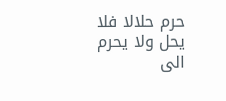حرم حلالا فلا يحل ولا يحرم الى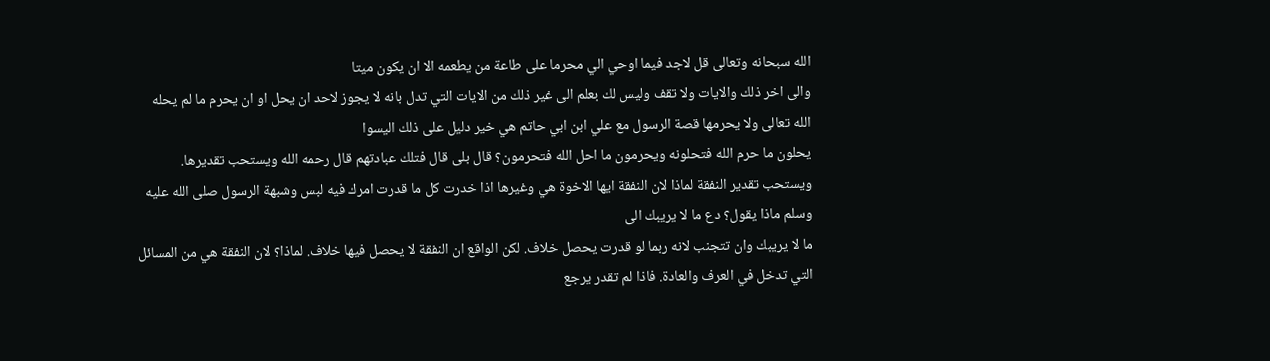الله سبحانه وتعالى قل لاجد فيما اوحي الي محرما على طاعة من يطعمه الا ان يكون ميتا
والى اخر ذلك والايات ولا تقف وليس لك بعلم الى غير ذلك من الايات التي تدل بانه لا يجوز لاحد ان يحل او ان يحرم ما لم يحله الله تعالى ولا يحرمها قصة الرسول مع علي ابن ابي حاتم هي خير دليل على ذلك اليسوا
يحلون ما حرم الله فتحلونه ويحرمون ما احل الله فتحرمون؟ قال بلى قال فتلك عبادتهم قال رحمه الله ويستحب تقديرها. ويستحب تقدير النفقة لماذا لان النفقة ايها الاخوة هي وغيرها اذا خدرت كل ما قدرت امرك فيه لبس وشبهة الرسول صلى الله عليه وسلم ماذا يقول؟ دع ما لا يريبك الى
ما لا يريبك وان تتجنب لانه ربما لو قدرت يحصل خلاف. لكن الواقع ان النفقة لا يحصل فيها خلاف. لماذا؟ لان النفقة هي من المسائل التي تدخل في العرف والعادة. فاذا لم تقدر يرجع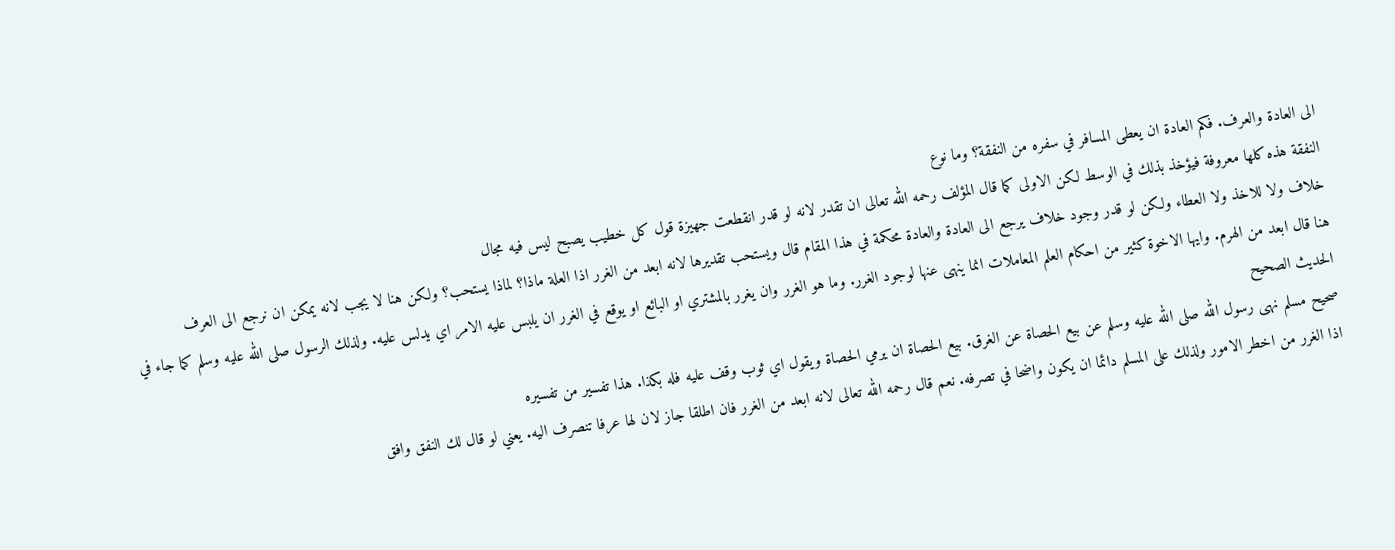الى العادة والعرف. فكم العادة ان يعطى المسافر في سفره من النفقة؟ وما نوع
النفقة هذه كلها معروفة فيؤخذ بذلك في الوسط لكن الاولى كما قال المؤلف رحمه الله تعالى ان تقدر لانه لو قدر انقطعت جهيزة قول كل خطيب يصبح ليس فيه مجال
خلاف ولا للاخذ ولا العطاء ولكن لو قدر وجود خلاف يرجع الى العادة والعادة محكمة في هذا المقام قال ويستحب تقديرها لانه ابعد من الغرر اذا العلة ماذا؟ لماذا يستحب؟ ولكن هنا لا يجب لانه يمكن ان نرجع الى العرف
هنا قال ابعد من الهرم. وايها الاخوة كثير من احكام العلم المعاملات انما ينهى عنها لوجود الغرر. وما هو الغرر وان يغرر بالمشتري او البائع او يوقع في الغرر ان يلبس عليه الامر اي يدلس عليه. ولذلك الرسول صلى الله عليه وسلم كما جاء في الحديث الصحيح
صحيح مسلم نهى رسول الله صلى الله عليه وسلم عن بيع الحصاة عن الغرق. بيع الحصاة ان يرمي الحصاة ويقول اي ثوب وقف عليه فله بكذا. هذا تفسير من تفسيره
اذا الغرر من اخطر الامور ولذلك على المسلم دائما ان يكون واضحا في تصرفه. نعم قال رحمه الله تعالى لانه ابعد من الغرر فان اطلقا جاز لان لها عرفا تنصرف اليه. يعني لو قال لك النفق وافق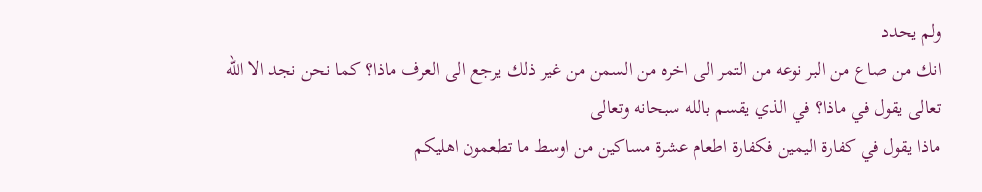ولم يحدد
انك من صاع من البر نوعه من التمر الى اخره من السمن من غير ذلك يرجع الى العرف ماذا؟ كما نحن نجد الا الله تعالى يقول في ماذا؟ في الذي يقسم بالله سبحانه وتعالى
ماذا يقول في كفارة اليمين فكفارة اطعام عشرة مساكين من اوسط ما تطعمون اهليكم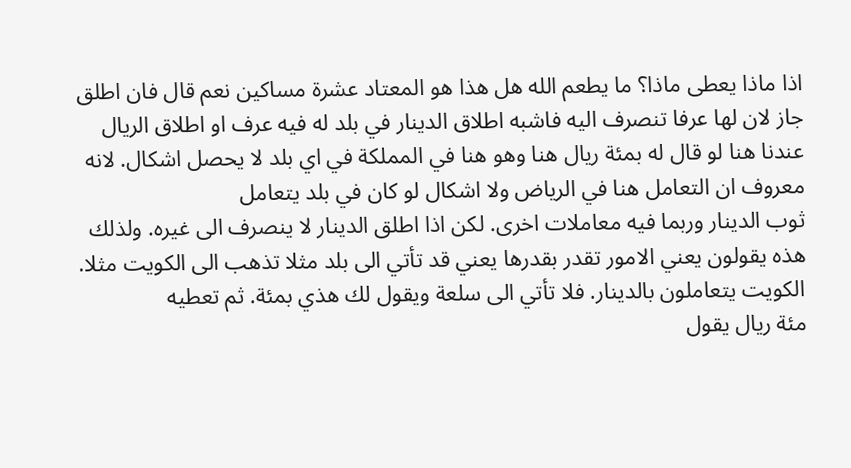اذا ماذا يعطى ماذا؟ ما يطعم الله هل هذا هو المعتاد عشرة مساكين نعم قال فان اطلق جاز لان لها عرفا تنصرف اليه فاشبه اطلاق الدينار في بلد له فيه عرف او اطلاق الريال
عندنا هنا لو قال له بمئة ريال هنا وهو هنا في المملكة في اي بلد لا يحصل اشكال. لانه معروف ان التعامل هنا في الرياض ولا اشكال لو كان في بلد يتعامل
ثوب الدينار وربما فيه معاملات اخرى. لكن اذا اطلق الدينار لا ينصرف الى غيره. ولذلك هذه يقولون يعني الامور تقدر بقدرها يعني قد تأتي الى بلد مثلا تذهب الى الكويت مثلا. الكويت يتعاملون بالدينار. فلا تأتي الى سلعة ويقول لك هذي بمئة. ثم تعطيه
مئة ريال يقول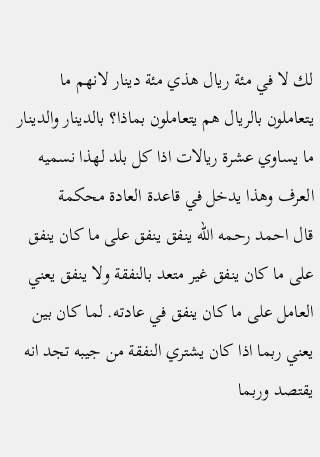لك لا في مئة ريال هذي مئة دينار لانهم ما يتعاملون بالريال هم يتعاملون بماذا؟ بالدينار والدينار ما يساوي عشرة ريالات اذا كل بلد لهذا نسميه العرف وهذا يدخل في قاعدة العادة محكمة
قال احمد رحمه الله ينفق ينفق على ما كان ينفق على ما كان ينفق غير متعد بالنفقة ولا ينفق يعني العامل على ما كان ينفق في عادته. لما كان بين
يعني ربما اذا كان يشتري النفقة من جيبه تجد انه يقتصد وربما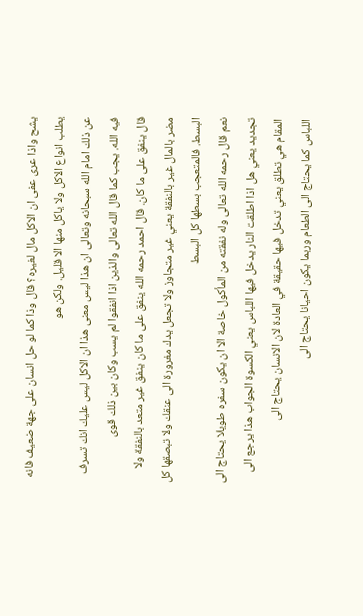يشح واذا عرى عفى ان الاكل مال لغيره؟ قال وذا كما لو حل انسان على جهة ضعيف فانه يطلب انواع الاكل ولا ياكل منها الا قليل. ولكن هو
عن ذلك امام الله سبحانه وتعالى ان هذا ليس معنى هذا ان الاكل ليس عليك انك تسرف فيه الله. يجب كما قال الله تعالى والذين اذا انفقوا لم يسب وكان بين ذلك قوى
قال ينفق على ما كان. قال احمد رحمه الله ينفق على ما كان ينفق غير متعد بالنفقة ولا مضر بالمال غير بالنفقة يعني غير متجاوز ولا تجعل يدك مغرورة الى عنقك ولا تبصقها كل البسط. فالمتعجب بسطها كل البسط
نعم قال رحمه الله تعالى وله نفقته من المأكول خاصة الا ان يكون سفره طويلا يحتاج الى تجديد يعني هل اذا اطلقت النار يدخل فيها اللباس يعني الكسوة الجواب هذا يرجع الى المقام هي تطلق يعني تدخل فيها حقيقة في العادة لان الانسان يحتاج الى
اللباس كما يحتاج الى الطعام وربما يكون احيانا يحتاج الى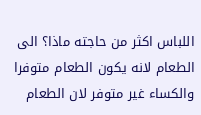اللباس اكثر من حاجته ماذا؟ الى الطعام لانه يكون الطعام متوفرا والكساء غير متوفر لان الطعام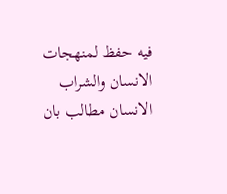فيه حفظ لمنهجات الانسان والشراب الانسان مطالب بان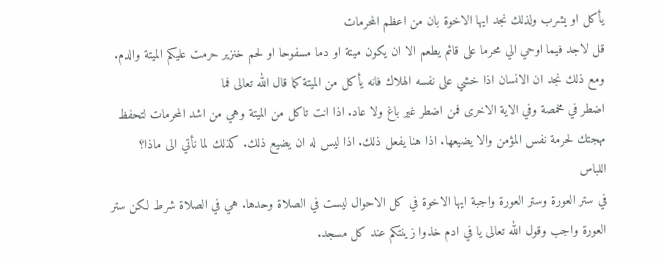يأكل او يشرب ولذلك نجد ايها الاخوة بان من اعظم المحرمات
قل لاجد فيما اوحي الي محرما على قائم يطعم الا ان يكون ميتة او دما مسفوحا او لحم خنزير حرمت عليكم الميتة والدم. ومع ذلك نجد ان الانسان اذا خشي على نفسه الهلاك فانه يأكل من الميتة كما قال الله تعالى فما
اضطر في مخمصة وفي الاية الاخرى فمن اضطر غير باغ ولا عاد. اذا انت تاكل من الميتة وهي من اشد المحرمات لتحفظ مهجتك لحرمة نفس المؤمن والا يضيعها. اذا هنا يفعل ذلك. اذا ليس له ان يضيع ذلك. كذلك لما نأتي الى ماذا؟ اللباس
في ستر العورة وستر العورة واجبة ايها الاخوة في كل الاحوال ليست في الصلاة وحدها. هي في الصلاة شرط لكن ستر العورة واجب وقول الله تعالى يا في ادم خذوا زينتكم عند كل مسجد.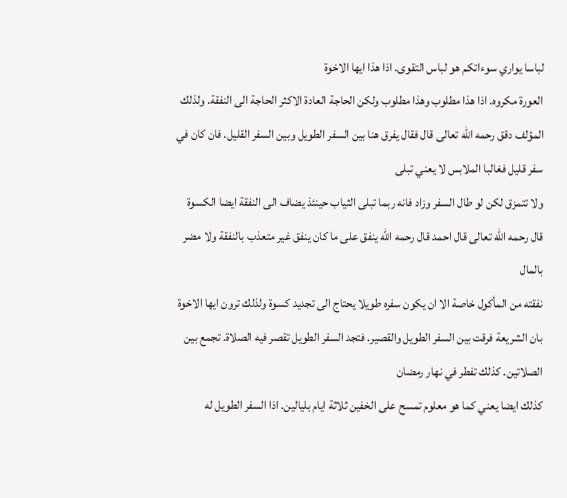لباسا يواري سوءاتكم هو لباس التقوى. اذا هذا ايها الاخوة
العورة مكروه. اذا هذا مطلوب وهذا مطلوب ولكن الحاجة العادة الاكثر الحاجة الى النفقة. ولذلك المؤلف دقق رحمه الله تعالى قال فقال يفرق هنا بين السفر الطويل وبين السفر القليل. فان كان في سفر قليل فغالبا الملابس لا يعني تبلى
ولا تتمزق لكن لو طال السفر وزاد فانه ربما تبلى الثياب حينئذ يضاف الى النفقة ايضا الكسوة قال رحمه الله تعالى قال احمد قال رحمه الله ينفق على ما كان ينفق غير متعذب بالنفقة ولا مضر بالمال
نفقته من المأكول خاصة الا ان يكون سفره طويلا يحتاج الى تجديد كسوة ولذلك ترون ايها الاخوة بان الشريعة فرقت بين السفر الطويل والقصير. فتجد السفر الطويل تقصر فيه الصلاة. تجمع بين الصلاتين. كذلك تفطر في نهار رمضان
كذلك ايضا يعني كما هو معلوم تمسح على الخفين ثلاثة ايام بليالين. اذا السفر الطويل له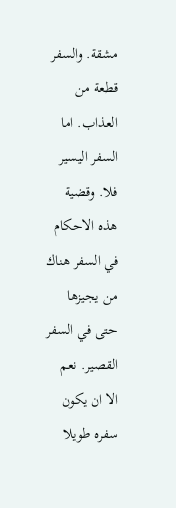مشقة. والسفر قطعة من العذاب. اما السفر اليسير فلا. وقضية هذه الاحكام في السفر هناك من يجيزها حتى في السفر القصير. نعم
الا ان يكون سفره طويلا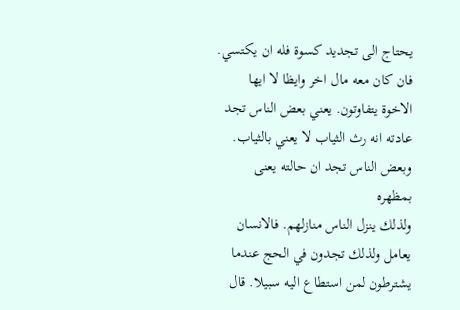يحتاج الى تجديد كسوة فله ان يكتسي. فان كان معه مال اخر وايظا لا ايها الاخوة يتفاوتون. يعني بعض الناس تجد عادته انه رث الثياب لا يعني بالثياب. وبعض الناس تجد ان حالته يعنى بمظهره
ولذلك ينزل الناس منازلهم. فالانسان يعامل ولذلك تجدون في الحج عندما يشترطون لمن استطاع اليه سبيلا. قال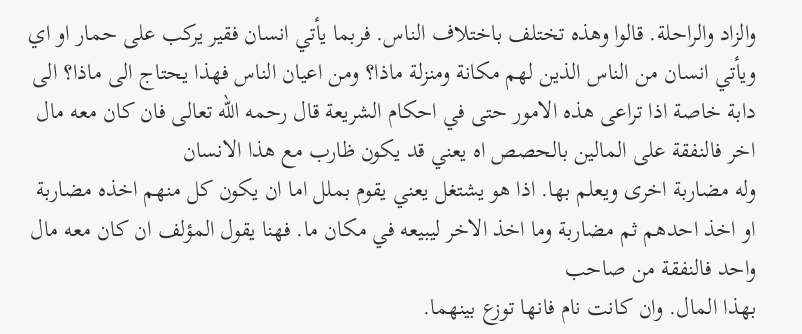والزاد والراحلة. قالوا وهذه تختلف باختلاف الناس. فربما يأتي انسان فقير يركب على حمار او اي
ويأتي انسان من الناس الذين لهم مكانة ومنزلة ماذا؟ ومن اعيان الناس فهذا يحتاج الى ماذا؟ الى دابة خاصة اذا تراعى هذه الامور حتى في احكام الشريعة قال رحمه الله تعالى فان كان معه مال اخر فالنفقة على المالين بالحصص اه يعني قد يكون ظارب مع هذا الانسان
وله مضاربة اخرى ويعلم بها. اذا هو يشتغل يعني يقوم بملل اما ان يكون كل منهم اخذه مضاربة او اخذ احدهم ثم مضاربة وما اخذ الاخر ليبيعه في مكان ما. فهنا يقول المؤلف ان كان معه مال واحد فالنفقة من صاحب
بهذا المال. وان كانت نام فانها توزع بينهما.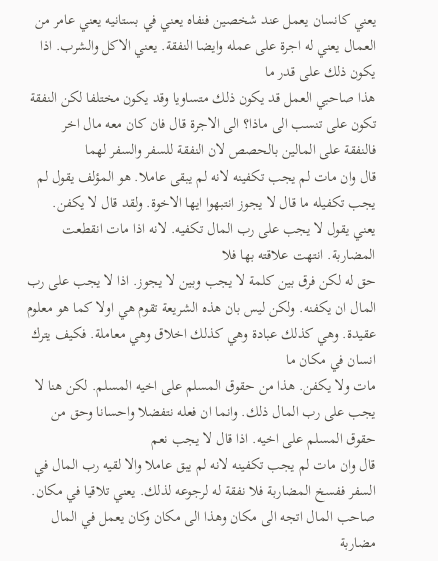يعني كانسان يعمل عند شخصين فنفاه يعني في بستانيه يعني عامر من العمال يعني له اجرة على عمله وايضا النفقة. يعني الاكل والشرب. اذا يكون ذلك على قدر ما
هذا صاحبي العمل قد يكون ذلك متساويا وقد يكون مختلفا لكن النفقة تكون على تنسب الى ماذا؟ الى الاجرة قال فان كان معه مال اخر فالنفقة على المالين بالحصص لان النفقة للسفر والسفر لهما
قال وان مات لم يجب تكفينه لانه لم يبقى عاملا. هو المؤلف يقول لم يجب تكفيله ما قال لا يجوز انتبهوا ايها الاخوة. ولقد قال لا يكفن. يعني يقول لا يجب على رب المال تكفيه. لانه اذا مات انقطعت المضاربة. انتهت علاقته بها فلا
حق له لكن فرق بين كلمة لا يجب وبين لا يجوز. اذا لا يجب على رب المال ان يكفنه. ولكن ليس بان هذه الشريعة تقوم هي اولا كما هو معلوم عقيدة. وهي كذلك عبادة وهي كذلك اخلاق وهي معاملة. فكيف يترك انسان في مكان ما
مات ولا يكفن. هذا من حقوق المسلم على اخيه المسلم. لكن هنا لا يجب على رب المال ذلك. وانما ان فعله نتفضلا واحسانا وحق من حقوق المسلم على اخيه. اذا قال لا يجب نعم
قال وان مات لم يجب تكفينه لانه لم يبق عاملا والا لقيه رب المال في السفر ففسخ المضاربة فلا نفقة له لرجوعه لذلك. يعني تلاقيا في مكان. صاحب المال اتجه الى مكان وهذا الى مكان وكان يعمل في المال مضاربة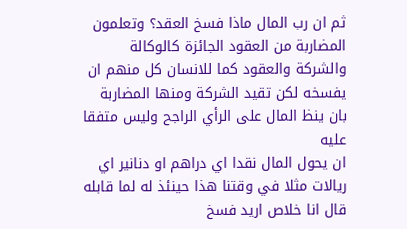ثم ان رب المال ماذا فسخ العقد؟ وتعلمون المضاربة من العقود الجائزة كالوكالة والشركة والعقود كما للانسان كل منهم ان يفسخه لكن تقيد الشركة ومنها المضاربة بان ينظ المال على الرأي الراجح وليس متفقا عليه
ان يحول المال نقدا اي دراهم او دنانير اي ريالات مثلا في وقتنا هذا حينئذ له لما قابله قال انا خلاص اريد فسخ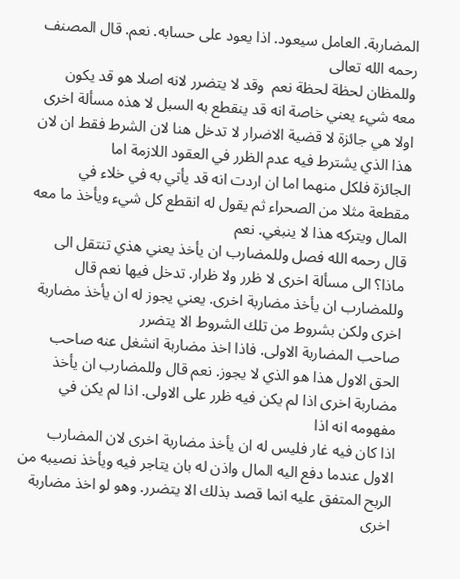المضاربة. العامل سيعود. اذا يعود على حسابه. نعم. قال المصنف رحمه الله تعالى
وللمظان لحظة لحظة نعم  وقد لا يتضرر لانه اصلا هو قد يكون معه شيء يعني خاصة انه قد ينقطع به السبل لا هذه مسألة اخرى اولا هي جائزة لا قضية الاضرار لا تدخل هنا لان الشرط فقط ان لان هذا الذي يشترط فيه عدم الظرر في العقود اللازمة اما
الجائزة فلكل منهما اما ان اردت انه قد يأتي به في خلاء في مقطعة مثلا من الصحراء ثم يقول له انقطع كل شيء ويأخذ ما معه المال ويتركه هذا لا ينبغي. نعم
قال رحمه الله فصل وللمضارب ان يأخذ يعني هذي تنتقل الى ماذا؟ الى مسألة اخرى لا ظرر ولا ظرار. تدخل فيها نعم قال وللمضارب ان يأخذ مضاربة اخرى. يعني يجوز له ان يأخذ مضاربة اخرى ولكن بشروط من تلك الشروط الا يتضرر
صاحب المضاربة الاولى. فاذا اخذ مضاربة انشغل عنه صاحب الحق الاول هذا هو الذي لا يجوز. نعم قال وللمضارب ان يأخذ مضاربة اخرى اذا لم يكن فيه ظرر على الاولى. اذا لم يكن في مفهومه انه اذا
اذا كان فيه غار فليس له ان يأخذ مضاربة اخرى لان المضارب الاول عندما دفع اليه المال واذن له بان يتاجر فيه ويأخذ نصيبه من الربح المتفق عليه انما قصد بذلك الا يتضرر. وهو لو اخذ مضاربة اخرى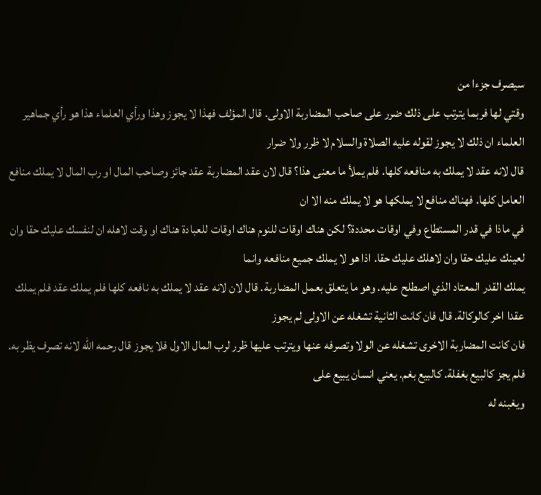سيصرف جزءا من
وقتي لها فربما يترتب على ذلك ضرر على صاحب المضاربة الاولى. قال المؤلف فهذا لا يجوز وهذا ورأي العلماء هذا هو رأي جماهير العلماء ان ذلك لا يجوز لقوله عليه الصلاة والسلام لا ظرر ولا ضرار
قال لانه عقد لا يملك به منافعه كلها. فلم يملأ ما معنى هذا؟ قال لان عقد المضاربة عقد جائز وصاحب المال او رب المال لا يملك منافع العامل كلها. فهناك منافع لا يملكها هو لا يملك منه الا ان
في ماذا في قدر المستطاع وفي اوقات محددة؟ لكن هناك اوقات للنوم هناك اوقات للعبادة هناك او وقت لاهله ان لنفسك عليك حقا وان لعينك عليك حقا وان لاهلك عليك حقا. اذا هو لا يملك جميع منافعه وانما
يملك القدر المعتاد الذي اصطلح عليه. وهو ما يتعلق بعمل المضاربة. قال لان لانه عقد لا يملك به نافعه كلها فلم يملك عقد فلم يملك عقدا اخر كالوكالة. قال فان كانت الثانية تشغله عن الاولى لم يجوز
فان كانت المضاربة الاخرى تشغله عن الولا وتصرفه عنها ويترتب عليها ظرر لرب المال الاول فلا يجوز قال رحمه الله لانه تصرف يظر به. فلم يجز كالبيع بغفلة. كالبيع بغم. يعني انسان يبيع على
ويغبنه له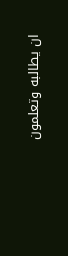ان يطالبه وتعلمون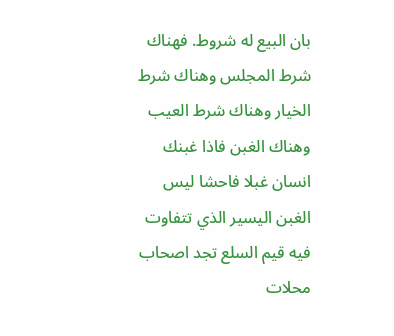بان البيع له شروط. فهناك شرط المجلس وهناك شرط الخيار وهناك شرط العيب وهناك الغبن فاذا غبنك انسان غبلا فاحشا ليس الغبن اليسير الذي تتفاوت فيه قيم السلع تجد اصحاب محلات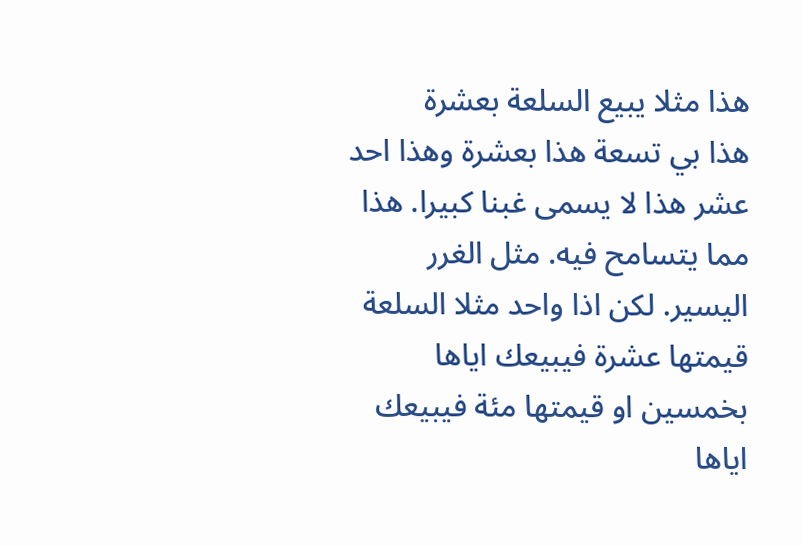هذا مثلا يبيع السلعة بعشرة
هذا بي تسعة هذا بعشرة وهذا احد عشر هذا لا يسمى غبنا كبيرا. هذا مما يتسامح فيه. مثل الغرر اليسير. لكن اذا واحد مثلا السلعة قيمتها عشرة فيبيعك اياها بخمسين او قيمتها مئة فيبيعك اياها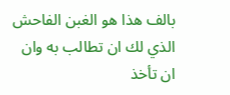بالف هذا هو الغبن الفاحش الذي لك ان تطالب به وان
ان تأخذ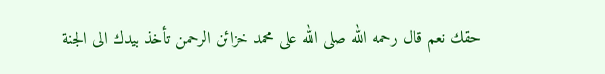حقك نعم قال رحمه الله صلى الله على محمد خزائن الرحمن تأخذ بيدك الى الجنة